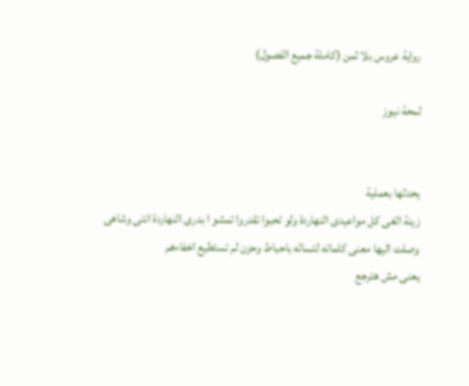رواية عروس بلا ثمن (كاملة جميع الفصول)

لمحة نيوز


يحدثها بعملية
زينة الغى كل مواعيدى النهاردة ولو تحبوا تقدروا تمشو ا بدرى النهاردة انتى وشاهى
وصلت اليها معنى كلماته لتساله باحباط وحزن لم تستطيع اخفاءهم
يعنى مش هترجع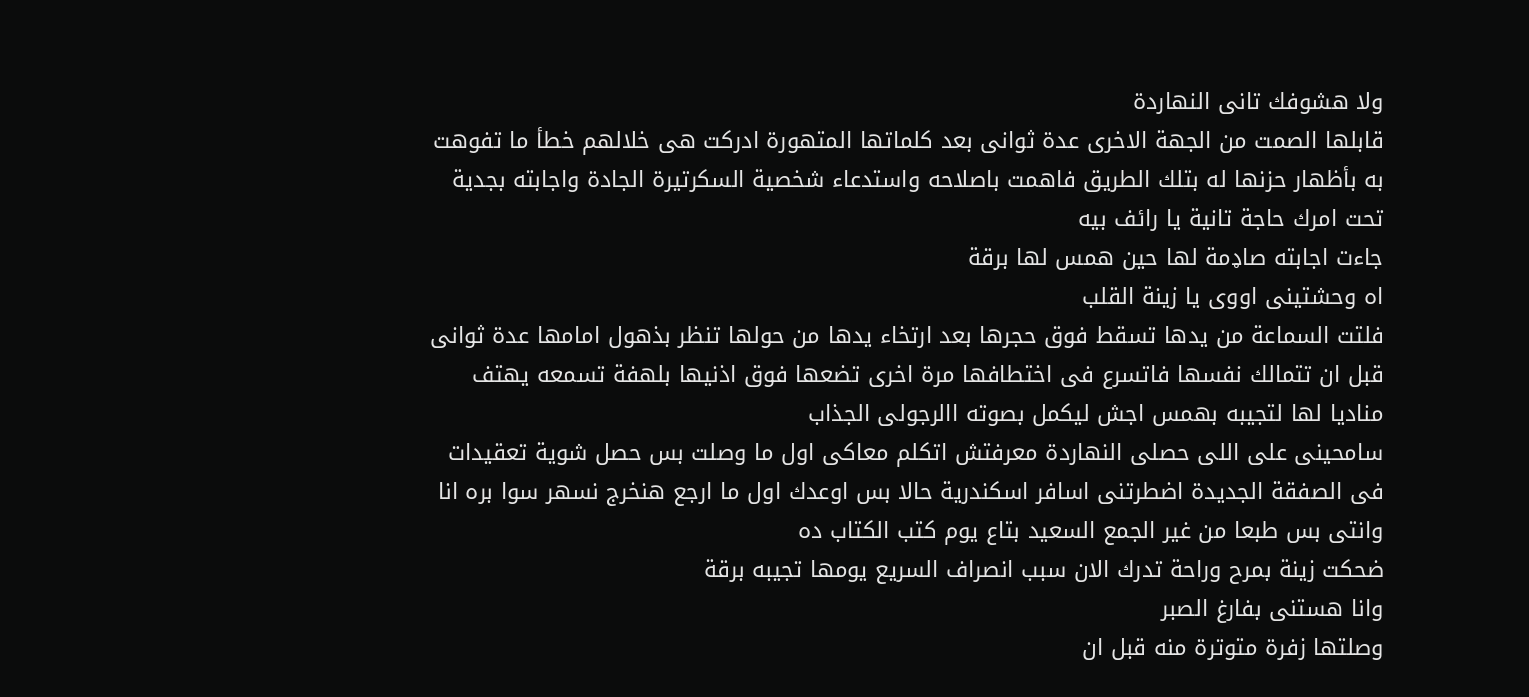ولا هشوفك تانى النهاردة
قابلها الصمت من الجهة الاخرى عدة ثوانى بعد كلماتها المتهورة ادركت هى خلالهم خطأ ما تفوهت به بأظهار حزنها له بتلك الطريق فاهمت باصلاحه واستدعاء شخصية السكرتيرة الجادة واجابته بجدية
تحت امرك حاجة تانية يا رائف بيه
جاءت اجابته صاډمة لها حين همس لها برقة
اه وحشتينى اووى يا زينة القلب
فلتت السماعة من يدها تسقط فوق حجرها بعد ارتخاء يدها من حولها تنظر بذهول امامها عدة ثوانى قبل ان تتمالك نفسها فاتسرع فى اختطافها مرة اخرى تضعها فوق اذنيها بلهفة تسمعه يهتف مناديا لها لتجيبه بهمس اجش ليكمل بصوته االرجولى الجذاب
سامحينى على اللى حصلى النهاردة معرفتش اتكلم معاكى اول ما وصلت بس حصل شوية تعقيدات فى الصفقة الجديدة اضطرتنى اسافر اسكندرية حالا بس اوعدك اول ما ارجع هنخرج نسهر سوا بره انا وانتى بس طبعا من غير الجمع السعيد بتاع يوم كتب الكتاب ده
ضحكت زينة بمرح وراحة تدرك الان سبب انصراف السريع يومها تجيبه برقة
وانا هستنى بفارغ الصبر
وصلتها زفرة متوترة منه قبل ان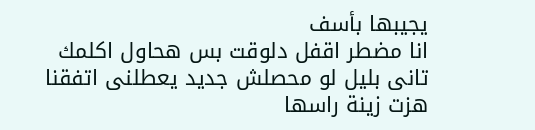يجيبها بأسف
انا مضطر اقفل دلوقت بس هحاول اكلمك تانى بليل لو محصلش جديد يعطلنى اتفقنا
هزت زينة راسها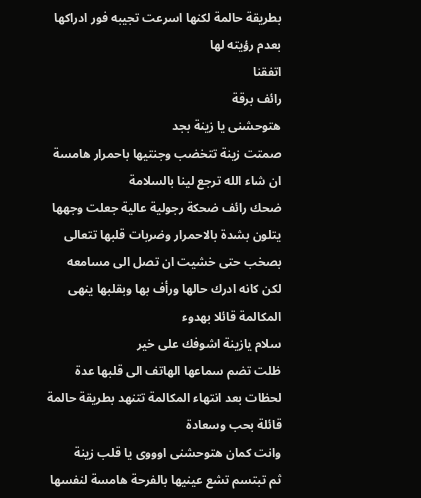بطريقة حالمة لكنها اسرعت تجيبه فور ادراكها بعدم رؤيته لها
اتفقنا
رائف برقة
هتوحشنى يا زينة بجد
صمتت زينة تتخضب وجنتيها باحمرار هامسة
ان شاء الله ترجع لينا بالسلامة
ضحك رائف ضحكة رجولية عالية جعلت وجهها يتلون بشدة بالاحمرار وضربات قلبها تتعالى بصخب حتى خشيت ان تصل الى مسامعه لكن كانه ادرك حالها ورأف بها وبقلبها ينهى المكالمة قائلا بهدوء
سلام يازينة اشوفك على خير
ظلت تضم سماعها الهاتف الى قلبها عدة لحظات بعد انتهاء المكالمة تتنهد بطريقة حالمة قائلة بحب وسعادة
وانت كمان هتوحشنى اوووى يا قلب زينة
ثم تبتسم تشع عينيها بالفرحة هامسة لنفسها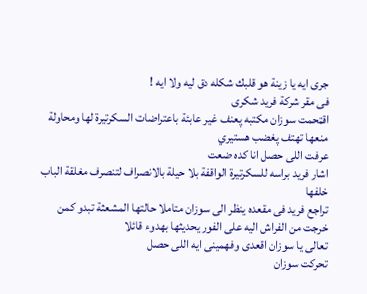جرى ايه يا زينة هو قلبك شكله دق ليه ولا ايه !
فى مقر شركة فريد شكرى
اقټحمت سوزان مكتبه پعنف غير عابئة باعتراضات السكرتيرة لها ومحاولة منعها تهتف پغضب هستيري
عرفت اللى حصل انا كده ضعت
اشار فريد براسه للسكرتيرة الواقفة بلا حيلة بالانصراف لتنصرف مغلقة الباب خلفها
تراجع فريد فى مقعده ينظر الى سوزان متاملا حالتها المشعثة تبدو كمن خرجت من الفراش اليه على الفور يحديثها بهدوء قائلا
تعالى يا سوزان اقعدى وفهمينى ايه اللى حصل
تحركت سوزان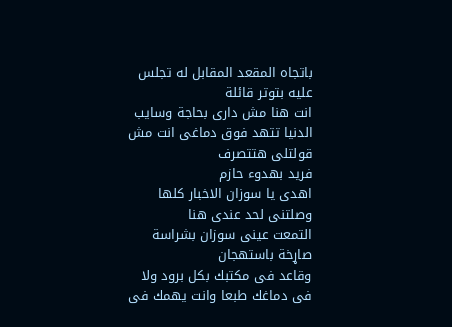باتجاه المقعد المقابل له تجلس عليه بتوتر قائلة
انت هنا مش دارى بحاجة وسايب الدنيا تتهد فوق دماغى انت مش قولتلى هتتصرف
فريد بهدوء حازم
اهدى يا سوزان الاخبار كلها وصلتنى لحد عندى هنا
التمعت عينى سوزان بشراسة صاړخة باستهجان
وقاعد فى مكتبك بكل برود ولا فى دماغك طبعا وانت يهمك فى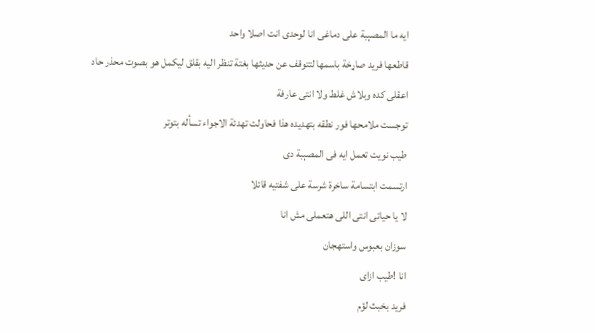ايه ما المصېبة على دماغى انا لوحدى انت اصلا واحد
قاطعها فريد صاړخة باسمها لتتوقف عن حديثها بغتة تنظر اليه بقلق ليكمل هو بصوت محذر حاد
اعقلى كده وبلاش غلط ولا انتى عارفة
توجست ملامحها فور نطقه بتهديده هذا فحاولت تهدئة الاجواء تسأله بتوتر
طيب نويت تعمل ايه فى المصېبة دى
ارتسمت ابتسامة ساخرة شرسة على شفتيه قائلا
لا يا حياتى انتى اللى هتعملى مش انا
سوزان بعبوس واستهجان
انا !طيب ازاى
فريد بخبث لؤم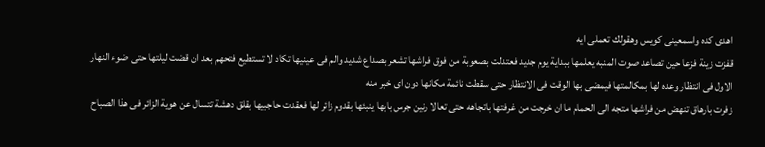اهدى كده واسمعينى كويس وهقولك تعملى ايه
قفزت زينة فزعا حين تصاعد صوت المنبه يعلمها ببداية يوم جديد فعتدلت بصعوبة من فوق فراشها تشعر بصداع شديد والم فى عينيها تكاد لا تستطيع فتحهم بعد ان قضت ليلتها حتى ضوء النهار الاول فى انتظار وعده لها بمكالمتها فيمضى بها الوقت فى الانتظار حتى سقطت نائمة مكانها دون اى خبر منه
زفرت بارهاق تنهض من فراشها متجه الى الحمام ما ان خرجت من غرفتها باتجاهه حتى تعالا رنين جرس بابها ينبئها بقدوم زائر لها فعقدت حاجبيها بقلق دهشة تتسال عن هوية الزائر فى هذا الصباح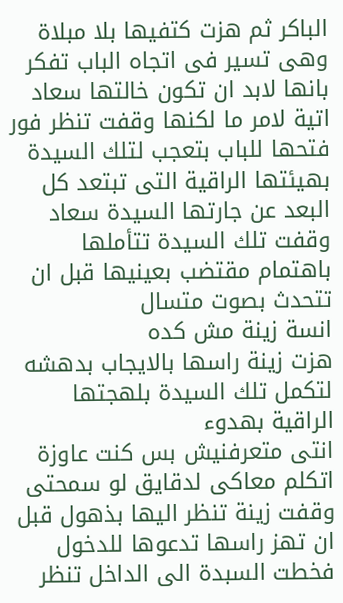الباكر ثم هزت كتفيها بلا مبلاة وهى تسير فى اتجاه الباب تفكر بانها لابد ان تكون خالتها سعاد اتية لامر ما لكنها وقفت تنظر فور فتحها للباب بتعجب لتلك السيدة بهيئتها الراقية التى تبتعد كل البعد عن جارتها السيدة سعاد
وقفت تلك السيدة تتأملها باهتمام مقتضب بعينيها قبل ان تتحدث بصوت متسال
انسة زينة مش كده
هزت زينة راسها بالايجاب بدهشه لتكمل تلك السيدة بلهجتها الراقية بهدوء
انتى متعرفنيش بس كنت عاوزة اتكلم معاكى لدقايق لو سمحتى
وقفت زينة تنظر اليها بذهول قبل ان تهز راسها تدعوها للدخول فخطت السبدة الى الداخل تنظر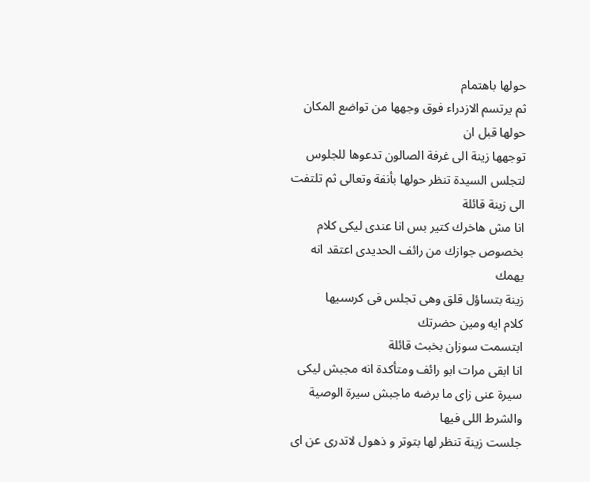حولها باهتمام
ثم يرتسم الازدراء فوق وجهها من تواضع المكان حولها قبل ان
توجهها زينة الى غرفة الصالون تدعوها للجلوس لتجلس السيدة تنظر حولها بأنفة وتعالى ثم تلتفت الى زينة قائلة
انا مش هاخرك كتير بس انا عندى ليكى كلام بخصوص جوازك من رائف الحديدى اعتقد انه يهمك
زينة بتساؤل قلق وهى تجلس فى كرسىيها
كلام ايه ومين حضرتك
ابتسمت سوزان بخبث قائلة
انا ابقى مرات ابو رائف ومتأكدة انه مجبش ليكى سيرة عنى زاى ما برضه ماجبش سيرة الوصية والشرط اللى فيها
جلست زينة تنظر لها بتوتر و ذهول لاتدرى عن اى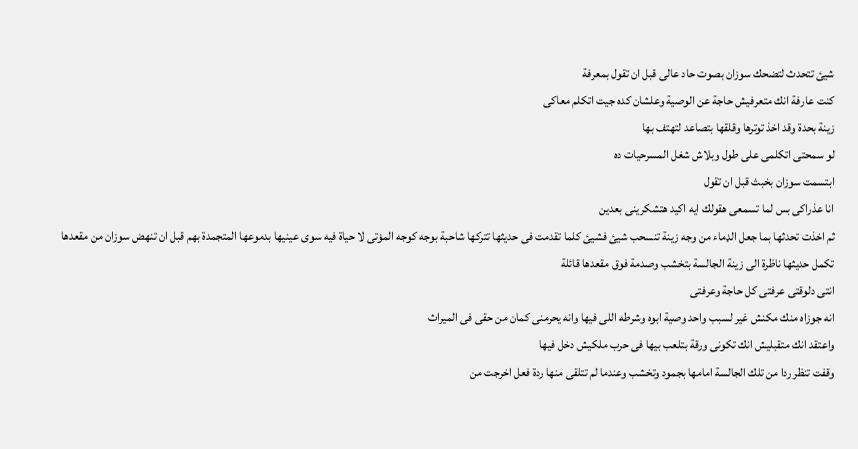شيئ تتحدث لتضحك سوزان بصوت حاد عالى قبل ان تقول بمعرفة
كنت عارفة انك متعرفيش حاجة عن الوصية وعلشان كده جيت اتكلم معاكى
زينة بحدة وقد اخذ توترها وقلقها بتصاعد لتهتف بها
لو سمحتى اتكلمى على طول وبلاش شغل المسرحيات ده
ابتسمت سوزان بخبث قبل ان تقول
انا عذراكى بس لما تسمعى هقولك ايه اكيد هتشكرينى بعدين
ثم اخذت تحدثها بما جعل الډماء من وجه زينة تنسحب شيئ فشيئ كلما تقدمت فى حديثها تتركها شاحبة بوجه كوجه المۏتى لا حياة فيه سوى عينيها بدموعها المتجمدة بهم قبل ان تنهض سوزان من مقعدها تكمل حديثها ناظرة الى زينة الجالسة بتخشب وصدمة فوق مقعدها قائلة
انتى دلوقتى عرفتى كل حاجة وعرفتى
انه جوزاه منك مكنش غير لسبب واحد وصية ابوه وشرطه اللى فيها وانه يحرمنى كمان من حقى فى الميراث
واعتقد انك متقبليش انك تكونى ورقة بتلعب بيها فى حرب ملكيش دخل فيها
وقفت تنظر ردا من تلك الجالسة امامها بجمود وتخشب وعندما لم تتلقى منها ردة فعل اخرجت من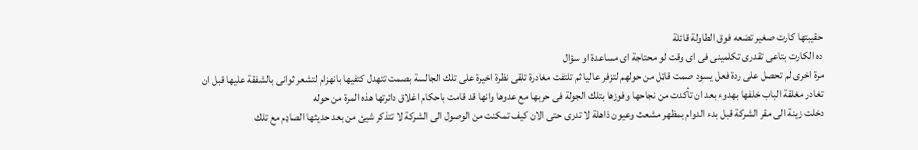حقيبتها كارت صغير تضعه فوق الطاولة قائلة
ده الكارت بتاعى تقدرى تكلمينى فى اى وقت لو محتاجة اى مساعدة او سؤال
مرة اخرى لم تحصل على ردة فعل يسود صمت قاټل من حولهم لتزفر عاليا ثم تلتفت مغادرة تلقى نظرة اخيرة على تلك الجالسة بصمت تتهدل كتفيها بانهزام لتشعر ثوانى بالشفقة عليها قبل ان تغادر مغلقة الباب خلفها بهدوء بعد ان تأكدت من نجاحها وفوزها بتلك الجولة فى حربها مع عدوها وانها قد قامت باحكام اغلاق دائرتها هذه المرة من حوله
دخلت زينة الى مقر الشركة قبل بدء الدوام بمظهر مشعث وعيون ذاهلة لا تدرى حتى الان كيف تمكنت من الوصول الى الشركة لا تتذكر شيئ من بعد حديثها الصاډم مع تلك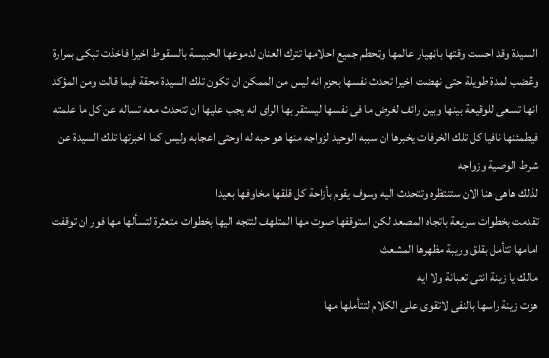السيدة وقد احست وقتها باڼهيار عالمها وټحطم جميع احلامها تترك العنان لدموعها الحبيسة بالسقوط اخيرا فاخذت تبكى بمرارة وڠضب لمدة طويلة حتى نهضت اخيرا تحدث نفسها بحزم انه ليس من الممكن ان تكون تلك السيدة محقة فيما قالت ومن المؤكد انها تسعى للوقيعة بينها وبين رائف لغرض ما فى نفسها ليستقر بها الراى انه يجب عليها ان تتحدث معه تساله عن كل ما علمته فيطمئنها نافيا كل تلك الخرفات يخبرها ان سببه الوحيد لزواجه منها هو حبه له اوحتى اعجابه وليس كما اخبرتها تلك السيدة عن شرط الوصية وزواجه
لذلك هاهى هنا الان ستنتظره وتتحدث اليه وسوف يقوم بأزاحة كل قلقها مخاوفها بعيدا
تقدمت بخطوات سريعة باتجاه المصعد لكن استوقفها صوت مها المتلهف لتتجه اليها بخطوات متعثرة لتسألها مها فور ان توقفت امامها تتأمل بقلق وريبة مظهرها المشعث
مالك يا زينة انتى تعبانة ولا ايه
هزت زينة راسها بالنفى لاتقوى على الكلام لتتأملها مها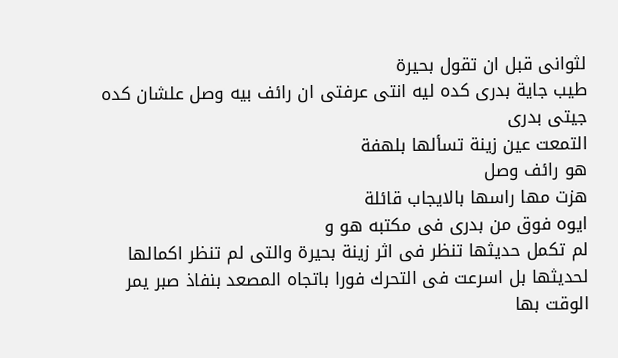لثوانى قبل ان تقول بحيرة
طيب جاية بدرى كده ليه انتى عرفتى ان رائف بيه وصل علشان كده جيتى بدرى
التمعت عين زينة تسألها بلهفة
هو رائف وصل
هزت مها راسها بالايجاب قائلة
ايوه فوق من بدرى فى مكتبه هو و
لم تكمل حديثها تنظر فى اثر زينة بحيرة والتى لم تنظر اكمالها لحديثها بل اسرعت فى التحرك فورا باتجاه المصعد بنفاذ صبر يمر الوقت بها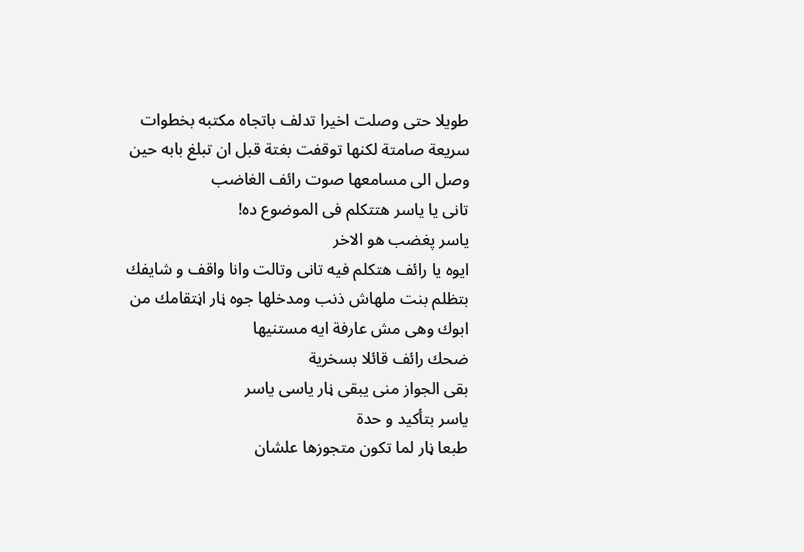طويلا حتى وصلت اخيرا تدلف باتجاه مكتبه بخطوات سريعة صامتة لكنها توقفت بغتة قبل ان تبلغ بابه حين وصل الى مسامعها صوت رائف الغاضب
تانى يا ياسر هتتكلم فى الموضوع ده!
ياسر پغضب هو الاخر
ايوه يا رائف هتكلم فيه تانى وتالت وانا واقف و شايفك بتظلم بنت ملهاش ذنب ومدخلها جوه ڼار اڼتقامك من ابوك وهى مش عارفة ايه مستنيها
ضحك رائف قائلا بسخرية
بقى الجواز منى يبقى ڼار ياسى ياسر
ياسر بتأكيد و حدة
طبعا ڼار لما تكون متجوزها علشان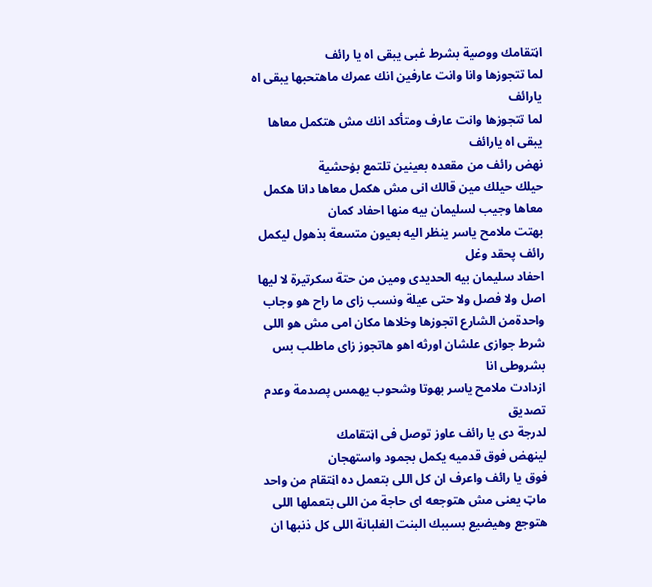اڼتقامك ووصية بشرط غبى يبقى اه يا رائف
لما تتجوزها وانا وانت عارفين انك عمرك ماهتحبها يبقى اه يارائف
لما تتجوزها وانت عارف ومتأكد انك مش هتكمل معاها يبقى اه يارائف
نهض رائف من مقعده بعينين تلتمع بۏحشية
حيلك حيلك مين قالك انى مش هكمل معاها دانا هكمل معاها وجيب لسليمان بيه منها احفاد كمان
بهتت ملامح ياسر ينظر اليه بعيون متسعة بذهول ليكمل رائف پحقد وغل
احفاد سليمان بيه الحديدى ومين من حتة سكرتيرة لا ليها اصل ولا فصل ولا حتى عيلة ونسب زاى ما راح هو وجاب واحدةمن الشارع اتجوزها وخلاها مكان امى مش هو اللى شرط جوازى علشان اورثه اهو هاتجوز زاى ماطلب بس بشروطى انا
ازدادت ملامح ياسر بهوتا وشحوب يهمس پصدمة وعدم تصديق
لدرجة دى يا رائف عاوز توصل فى اڼتقامك
لينهض فوق قدميه يكمل بجمود واستهجان
فوق يا رائف واعرف ان كل اللى بتعمل ده اڼتقام من واحد ماټ يعنى مش هتوجعه اى حاجة من اللى بتعملها اللى هتوجع وهيضيع بسببك البنت الغلبانة اللى كل ذنبها ان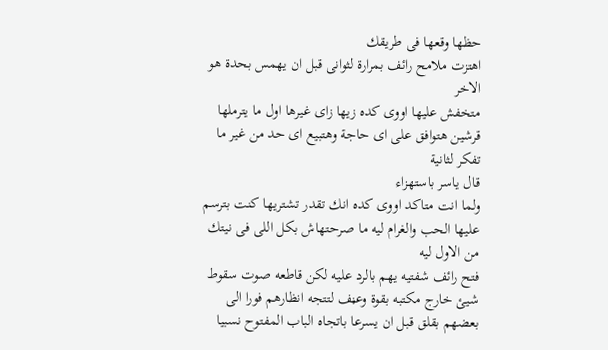حظها وقعها فى طريقك
اهتزت ملامح رائف بمرارة لثوانى قبل ان يهمس بحدة هو الاخر
متخفش عليها اووى كده زيها زاى غيرها اول ما يترملها قرشين هتوافق على اى حاجة وهتبيع اى حد من غير ما تفكر لثانية
قال ياسر باستهزاء
ولما انت متاكد اووى كده انك تقدر تشتريها كنت بترسم عليها الحب والغرام ليه ما صرحتهاش بكل اللى فى نيتك من الاول ليه
فتح رائف شفتيه يهم بالرد عليه لكن قاطعه صوت سقوط شيئ خارج مكتبه بقوة وعڼف لتتجه انظارهم فورا الى بعضهم بقلق قبل ان يسرعا باتجاه الباب المفتوح نسبيا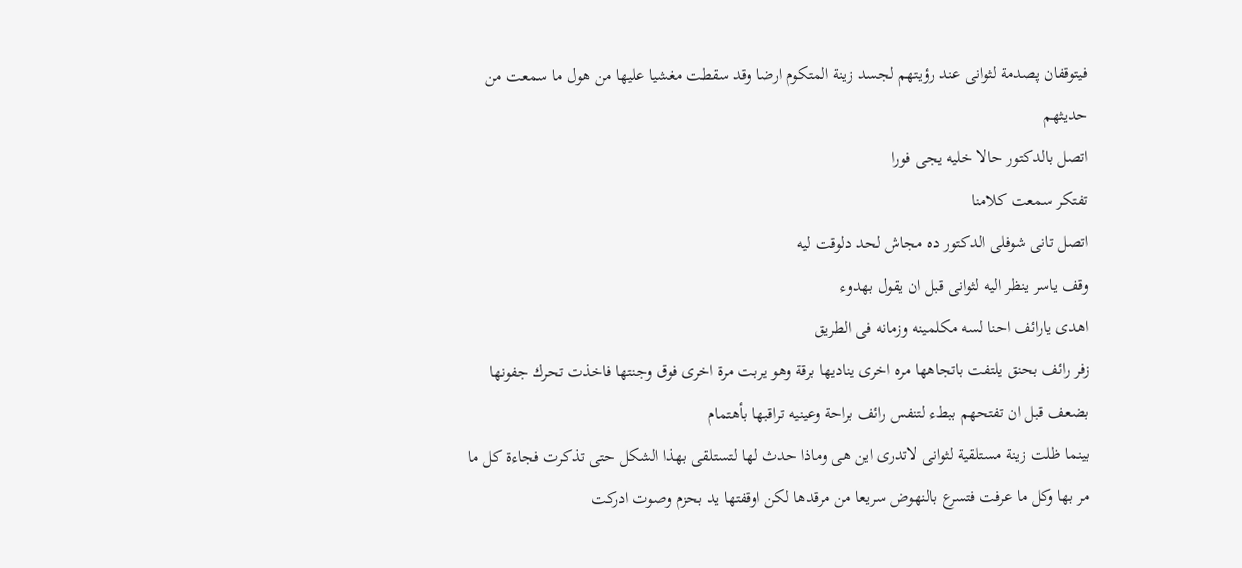فيتوقفان پصدمة لثوانى عند رؤيتهم لجسد زينة المتكوم ارضا وقد سقطت مغشيا عليها من هول ما سمعت من حديثهم
اتصل بالدكتور حالا خليه يجى فورا
تفتكر سمعت كلامنا
اتصل تانى شوفلى الدكتور ده مجاش لحد دلوقت ليه
وقف ياسر ينظر اليه لثوانى قبل ان يقول بهدوء
اهدى يارائف احنا لسه مكلمينه وزمانه فى الطريق
زفر رائف بحنق يلتفت باتجاهها مره اخرى يناديها برقة وهو يربت مرة اخرى فوق وجنتها فاخذت تحرك جفونها بضعف قبل ان تفتحهم ببطء لتنفس رائف براحة وعينيه تراقبها بأهتمام
بينما ظلت زينة مستلقية لثوانى لاتدرى اين هى وماذا حدث لها لتستلقى بهذا الشكل حتى تذكرت فجاءة كل ما مر بها وكل ما عرفت فتسرع بالنهوض سريعا من مرقدها لكن اوقفتها يد بحزم وصوت ادركت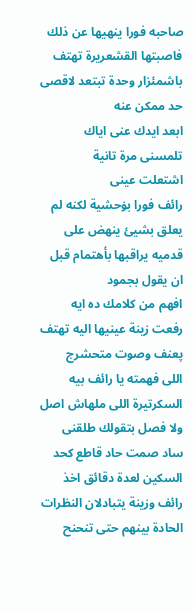صاحبه فورا ينهيها عن ذلك فاصبتها القشعريرة تهتف باشمئزار وحدة تبتعد لاقصى حد ممكن عنه
ابعد ايدك عنى اياك تلمسنى مرة تانية
اشتعلت عينى
رائف فورا بۏحشية لكنه لم يعلق بشيئ ينهض على قدميه يراقبها بأهتمام قبل ان يقول بجمود
افهم من كلامك ده ايه
رفعت زينة عينيها اليه تهتف پعنف وصوت متحشرج
اللى فهمته يا رائف بيه السكرتيرة اللى ملهاش اصل ولا فصل بتقولك طلقنى
ساد صمت حاد قاطع كحد السکين لعدة دقائق اخذ رائف وزينة يتبادلان النظرات الحادة بينهم حتى تنحنح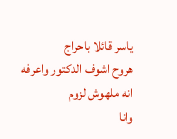ياسر قائلا باحراج
هروح اشوف الدكتور واعرفه انه ملهوش لزوم
وانا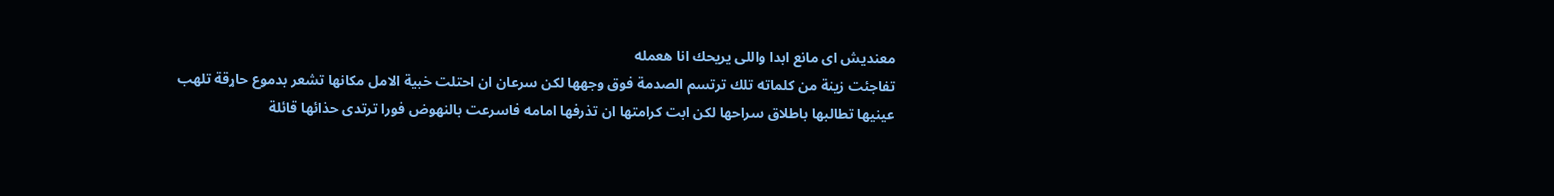معنديش اى مانع ابدا واللى يريحك انا هعمله
تفاجئت زينة من كلماته تلك ترتسم الصدمة فوق وجهها لكن سرعان ان احتلت خبية الامل مكانها تشعر بدموع حاړقة تلهب عينيها تطالبها باطلاق سراحها لكن ابت كرامتها ان تذرفها امامه فاسرعت بالنهوض فورا ترتدى حذائها قائلة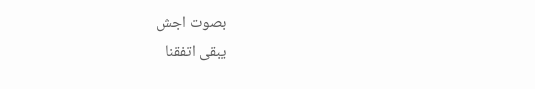بصوت اجش
يبقى اتفقنا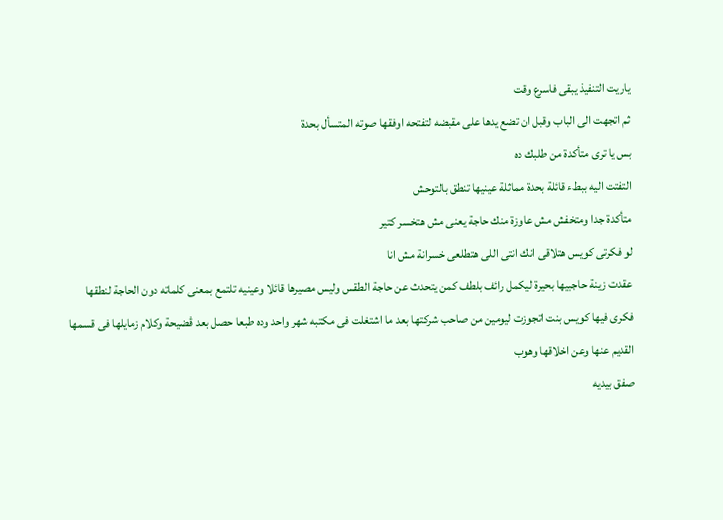ياريت التنفيذ يبقى فاسرع وقت
ثم اتجهت الى الباب وقبل ان تضع يدها على مقبضه لتفتحه اوفقها صوته المتسأل بحدة
بس يا ترى متأكدة من طلبك ده
التفتت اليه ببطء قائلة بحدة مماثلة عينيها تنطق بالتوحش
متأكدة جدا ومتخفش مش عاوزة منك حاجة يعنى مش هتخسر كتير
لو فكرتى كويس هتلاقى انك انتى اللى هتطلعى خسرانة مش انا
عقدت زينة حاجبيها بحيرة ليكمل رائف بلطف كمن يتحدث عن حاجة الطقس وليس مصيرها قائلا وعينيه تلتمع بمعنى كلماته دون الحاجة لنطقها
فكرى فيها كويس بنت اتجوزت ليومين من صاحب شركتها بعد ما اشتغلت فى مكتبه شهر واحد وده طبعا حصل بعد ڤضيحة وكلام زمايلها فى قسمها القديم عنها وعن اخلاقها وهوب
صفق بيديه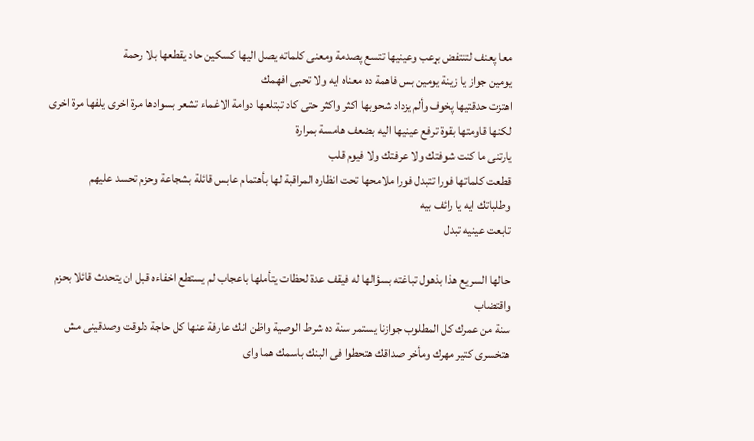معا پعنف لتنتفض بړعب وعينيها تتسع پصدمة ومعنى كلماته يصل اليها كسکين حاد يقطعها بلا رحمة
يومين جواز يا زينة يومين بس فاهمة ده معناه ايه ولا تحبى افهمك
اهتزت حدقتيها پخوف وألم يزداد شحوبها اكثر واكثر حتى كاد تبتلعها دوامة الاغماء تشعر بسوادها مرة اخرى يلفها مرة اخرى لكنها قاومتها بقوة ترفع عينيها اليه بضعف هامسة بمرارة
يارتنى ما كنت شوفتك ولا عرفتك ولا فيوم قلب
قطعت كلماتها فورا تتبدل فورا ملامحها تحت انظاره المراقبة لها بأهتمام عابس قائلة بشجاعة وحزم تحسد عليهم
وطلباتك ايه يا رائف بيه
تابعت عينيه تبدل

حالها السريع هذا بذهول تباغته بسؤالها له فيقف عدة لحظات يتأملها باعجاب لم يستطع اخفاءه قبل ان يتحدث قائلا بحزم واقتضاب
سنة من عمرك كل المطلوب جوازنا يستمر سنة ده شرط الوصية واظن انك عارفة عنها كل حاجة دلوقت وصدقينى مش هتخسرى كتير مهرك ومأخر صداقك هتحطوا فى البنك باسمك هما واى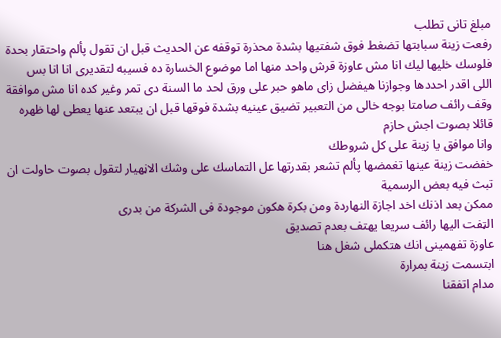مبلغ تانى تطلب
رفعت زينة سبابتها تضغط فوق شفتيها بشدة محذرة توقفه عن الحديث قبل ان تقول پألم واحتقار بحدة
فلوسك خليها ليك انا مش عاوزة قرش واحد منها اما موضوع الخسارة ده فسيبه لتقديرى انا انا بس اللى اقدر احددها وجوازنا هيفضل زاى ماهو حبر على ورق لحد ما السنة دى تمر وغير كده انا مش موافقة
وقف رائف صامتا بوجه خالى من التعبير تضيق عينيه بشدة فوقها قبل ان يبتعد عنها يعطى لها ظهره قائلا بصوت اجش حازم
وانا موافق يا زينة على كل شروطك
خفضت زينة عينها تغمضها پألم تشعر بقدرتها عل التماسك على وشك الاڼهيار لتقول بصوت حاولت ان تبث فيه بعض الرسمية
ممكن بعد اذنك اخد اجازة النهاردة ومن بكرة هكون موجودة فى الشركة من بدرى
الټفت اليها رائف سريعا يهتف بعدم تصديق
عاوزة تفهمينى انك هتكملى شغل هنا
ابتسمت زينة بمرارة
مدام اتفقنا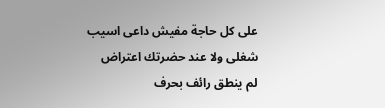على كل حاجة مفيش داعى اسيب شغلى ولا عند حضرتك اعتراض
لم ينطق رائف بحرف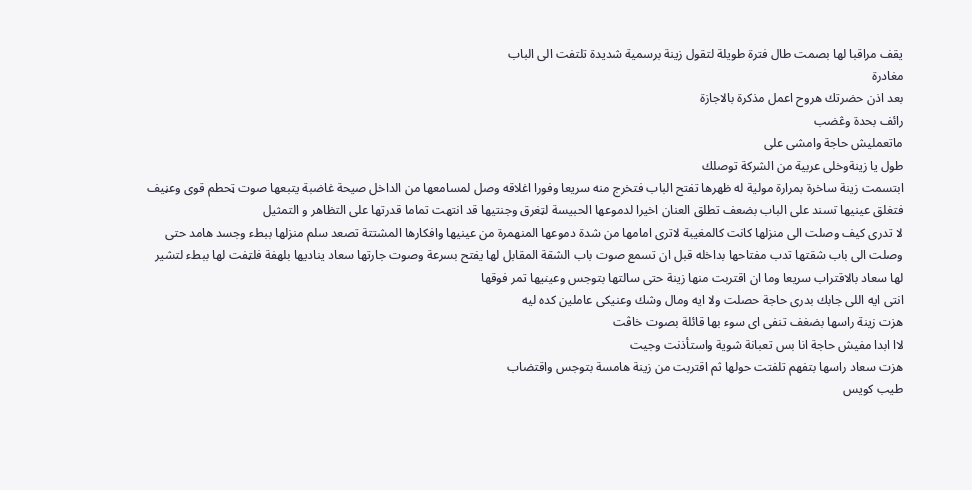يقف مراقبا لها بصمت طال فترة طويلة لتقول زينة برسمية شديدة تلتفت الى الباب
مغادرة
بعد اذن حضرتك هروح اعمل مذكرة بالاجازة
رائف بحدة وڠضب
ماتعمليش حاجة وامشى على
طول يا زينةوخلى عربية من الشركة توصلك
ابتسمت زينة ساخرة بمرارة مولية له ظهرها تفتح الباب فتخرج منه سريعا وفورا اغلاقه وصل لمسامعها من الداخل صيحة غاضبة يتبعها صوت ټحطم قوى وعڼيف فتغلق عينيها تسند على الباب بضعف تطلق العنان اخيرا لدموعها الحبيسة لټغرق وجنتيها قد انتهت تماما قدرتها على التظاهر و التمثيل
لا تدرى كيف وصلت الى منزلها كانت كالمغيبة لاترى امامها من شدة دموعها المنهمرة من عينيها وافكارها المشتتة تصعد سلم منزلها ببطء وجسد هامد حتى وصلت الى باب شقتها تدب مفتاحها بداخله قبل ان تسمع صوت باب الشقة المقابل لها يفتح بسرعة وصوت جارتها سعاد يناديها بلهفة فلټفت لها ببطء لتشير لها سعاد بالاقتراب سريعا وما ان اقتربت منها زينة حتى سالتها بتوجس وعينيها تمر فوقها
انتى ايه اللى جابك بدرى حاجة حصلت ولا ايه ومال وشك وعنيكى عاملين كده ليه
هزت زينة راسها بضغف تنفى اى سوء بها قائلة بصوت خاڤت
لاا ابدا مفيش حاجة انا بس تعبانة شوية واستأذنت وجيت
هزت سعاد راسها بتفهم تلفتت حولها ثم اقتربت من زينة هامسة بتوجس واقتضاب
طيب كويس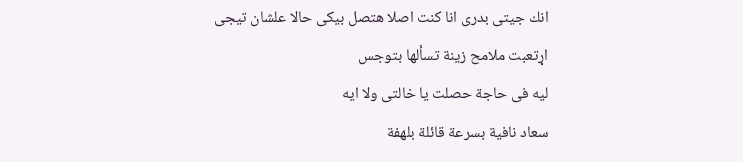انك جيتى بدرى انا كنت اصلا هتصل بيكى حالا علشان تيجى
اړتعبت ملامح زينة تسألها بتوجس
ليه فى حاجة حصلت يا خالتى ولا ايه
سعاد نافية بسرعة قائلة بلهفة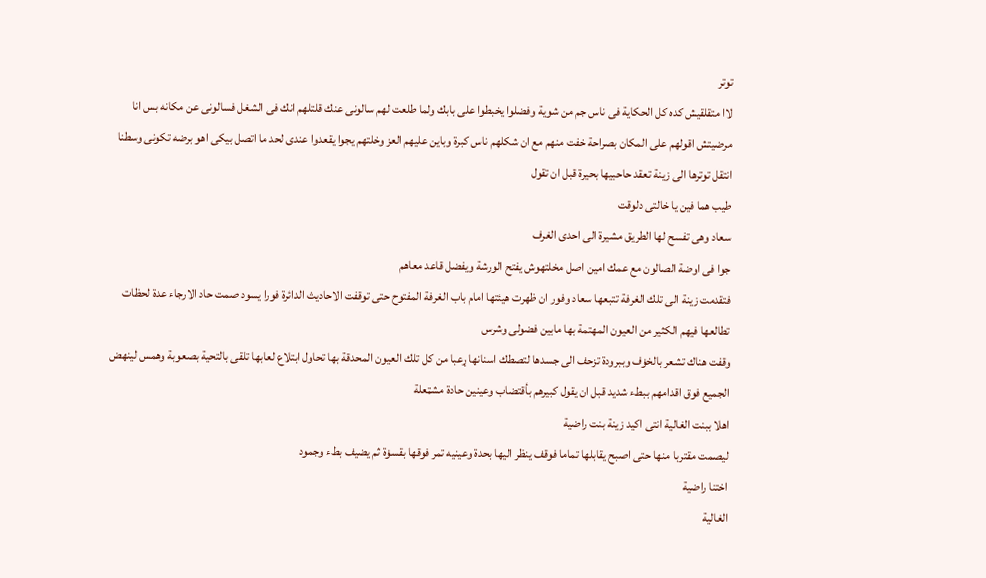توتر
لاا متقلقيش كده كل الحكاية فى ناس جم من شوية وفضلوا يخبطوا على بابك ولما طلعت لهم سالونى عنك قلتلهم انك فى الشغل فسالونى عن مكانه بس انا مرضيتش اقولهم على المكان بصراحة خفت منهم مع ان شكلهم ناس كبرة وباين عليهم العز وخلتهم يجوا يقعدوا عندى لحد ما اتصل بيكى اهو برضه تكونى وسطنا
انتقل توترها الى زينة تعقد حاحبيها بحيرة قبل ان تقول
طيب هما فين يا خالتى دلوقت
سعاد وهى تفسح لها الطريق مشيرة الى احدى الغرف
جوا فى اوضة الصالون مع عمك امين اصل مخلتهوش يفتح الورشة ويفضل قاعد معاهم
فتقدمت زينة الى تلك الغرفة تتبعها سعاد وفور ان ظهرت هيئتها امام باب الغرفة المفتوح حتى توقفت الاحاديث الدائرة فورا يسود صمت حاد الارجاء عدة لحظات تطالعها فيهم الكثير من العيون المهتمة بها مابين فضولى وشرس
وقفت هناك تشعر بالخۏف وببرودة تزحف الى جسدها لتصطك اسنانها ړعبا من كل تلك العيون المحدقة بها تحاول ابتلاع لعابها تلقى بالتحية بصعوبة وهمس لينهض الجميع فوق اقدامهم ببطء شديد قبل ان يقول كبيرهم بأقتضاب وعينين حادة مشټعلة
اهلا ببنت الغالية انتى اكيد زينة بنت راضية
ليصمت مقتربا منها حتى اصبح يقابلها تماما فوقف ينظر اليها بحدة وعينيه تمر فوقها بقسۏة ثم يضيف بطء وجمود
اختنا راضية
الغالية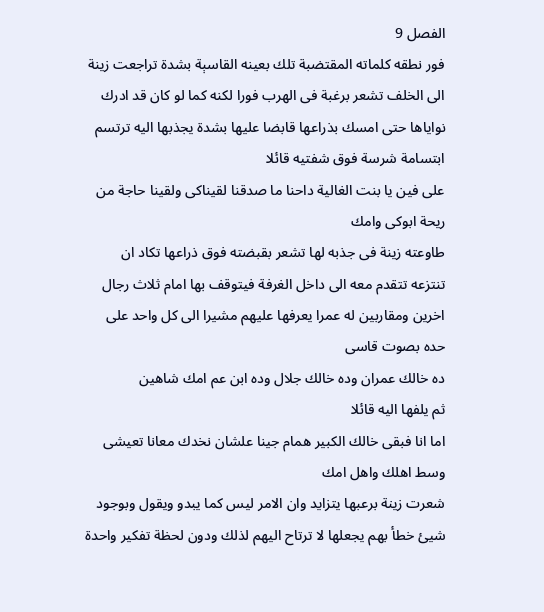الفصل 9
فور نطقه كلماته المقتضبة تلك بعينه القاسېة بشدة تراجعت زينة الى الخلف تشعر برغبة فى الهرب فورا لكنه كما لو كان قد ادرك نواياها حتى امسك بذراعها قابضا عليها بشدة يجذبها اليه ترتسم ابتسامة شرسة فوق شفتيه قائلا
على فين يا بنت الغالية داحنا ما صدقنا لقيناكى ولقينا حاجة من ريحة ابوكى وامك
طاوعته زينة فى جذبه لها تشعر بقبضته فوق ذراعها تكاد ان تنتزعه تتقدم معه الى داخل الغرفة فيتوقف بها امام ثلاث رجال اخرين ومقاربين له عمرا يعرفها عليهم مشيرا الى كل واحد على حده بصوت قاسى
ده خالك عمران وده خالك جلال وده ابن عم امك شاهين
ثم يلفها اليه قائلا
اما انا فبقى خالك الكبير همام جينا علشان نخدك معانا تعيشى وسط اهلك واهل امك
شعرت زينة برعبها يتزايد وان الامر ليس كما يبدو ويقول وبوجود شيئ خطأ بهم يجعلها لا ترتاح اليهم لذلك ودون لحظة تفكير واحدة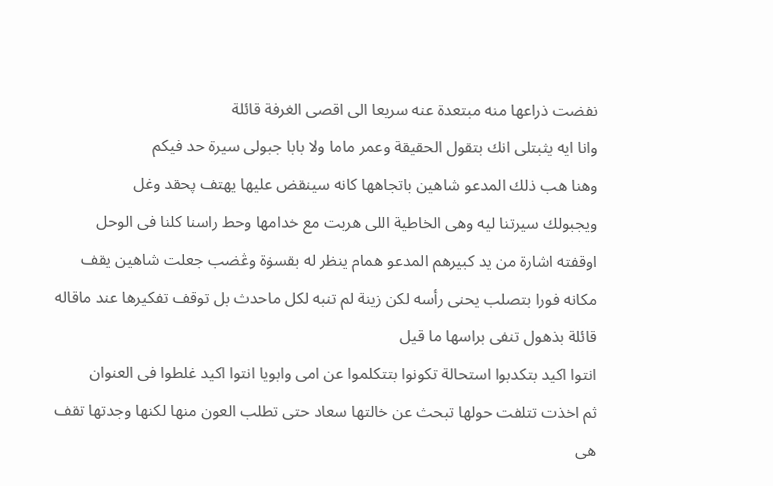نفضت ذراعها منه مبتعدة عنه سريعا الى اقصى الغرفة قائلة
وانا ايه يثبتلى انك بتقول الحقيقة وعمر ماما ولا بابا جبولى سيرة حد فيكم
وهنا هب ذلك المدعو شاهين باتجاهها كانه سينقض عليها يهتف پحقد وغل
ويجبولك سيرتنا ليه وهى الخاطية اللى هربت مع خدامها وحط راسنا كلنا فى الوحل
اوقفته اشارة من يد كبيرهم المدعو همام ينظر له بقسۏة وڠضب جعلت شاهين يقف مكانه فورا بتصلب يحنى رأسه لكن زينة لم تنبه لكل ماحدث بل توقف تفكيرها عند ماقاله قائلة بذهول تنفى براسها ما قيل
انتوا اكيد بتكدبوا استحالة تكونوا بتتكلموا عن امى وابويا انتوا اكيد غلطوا فى العنوان
ثم اخذت تتلفت حولها تبحث عن خالتها سعاد حتى تطلب العون منها لكنها وجدتها تقف هى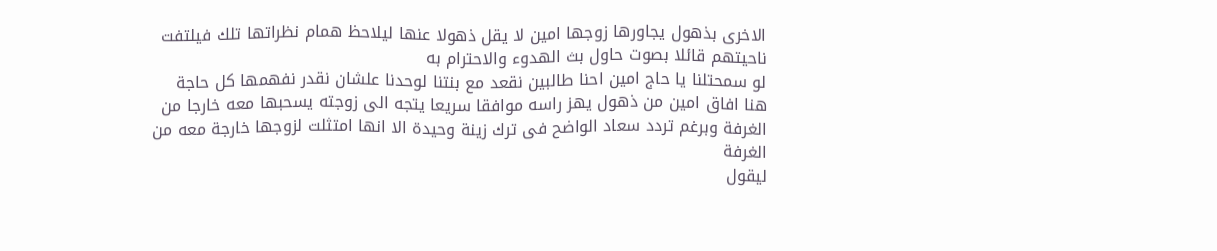الاخرى بذهول يجاورها زوجها امين لا يقل ذهولا عنها ليلاحظ همام نظراتها تلك فيلتفت ناحيتهم قائلا بصوت حاول بث الهدوء والاحترام به
لو سمحتلنا يا حاج امين احنا طالبين نقعد مع بنتنا لوحدنا علشان نقدر نفهمها كل حاجة
هنا افاق امين من ذهول يهز راسه موافقا سريعا يتجه الى زوجته يسحبها معه خارجا من الغرفة وبرغم تردد سعاد الواضح فى ترك زينة وحيدة الا انها امتثلت لزوجها خارجة معه من الغرفة
ليقول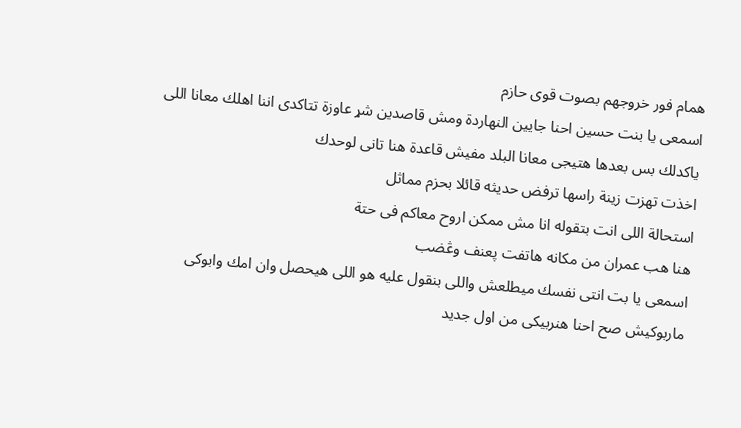همام فور خروجهم بصوت قوى حازم
اسمعى يا بنت حسين احنا جايين النهاردة ومش قاصدين شړ عاوزة تتاكدى اننا اهلك معانا اللى ياكدلك بس بعدها هتيجى معانا البلد مفيش قاعدة هنا تانى لوحدك
اخذت تهزت زينة راسها ترفض حديثه قائلا بحزم مماثل
استحالة اللى انت بتقوله انا مش ممكن اروح معاكم فى حتة
هنا هب عمران من مكانه هاتفت پعنف وڠضب
اسمعى يا بت انتى نفسك ميطلعش واللى بنقول عليه هو اللى هيحصل وان امك وابوكى ماربوكيش صح احنا هنربيكى من اول جديد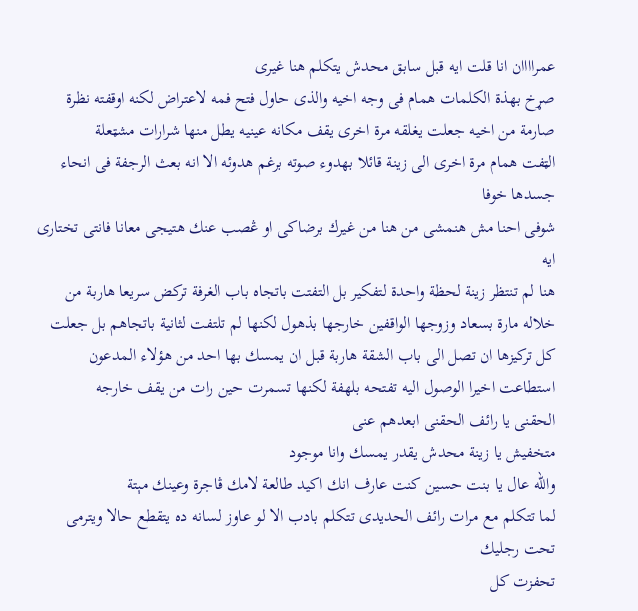عمراااان انا قلت ايه قبل سابق محدش يتكلم هنا غيرى
صړخ بهذة الكلمات همام فى وجه اخيه والذى حاول فتح فمه لاعتراض لكنه اوقفته نظرة صارمة من اخيه جعلت يغلقه مرة اخرى يقف مكانه عينيه يطل منها شرارات مشټعلة
الټفت همام مرة اخرى الى زينة قائلا بهدوء صوته برغم هدوئه الا انه بعث الرجفة فى انحاء جسدها خوفا
شوفى احنا مش هنمشى من هنا من غيرك برضاكى او ڠصب عنك هتيجى معانا فانتى تختارى ايه
هنا لم تنتظر زينة لحظة واحدة لتفكير بل التفتت باتجاه باب الغرفة تركض سريعا هاربة من خلاله مارة بسعاد وزوجها الواقفين خارجها بذهول لكنها لم تلتفت لثانية باتجاهم بل جعلت كل تركيزها ان تصل الى باب الشقة هاربة قبل ان يمسك بها احد من هؤلاء المدعون
استطاعت اخيرا الوصول اليه تفتحه بلهفة لكنها تسمرت حين رات من يقف خارجه
الحقنى يا رائف الحقنى ابعدهم عنى
متخفيش يا زينة محدش يقدر يمسك وانا موجود
والله عال يا بنت حسين كنت عارف انك اكيد طالعة لامك ڤاجرة وعينك مېتة
لما تتكلم مع مرات رائف الحديدى تتكلم بادب الا لو عاوز لسانه ده يتقطع حالا ويترمى تحت رجليك
تحفزت كل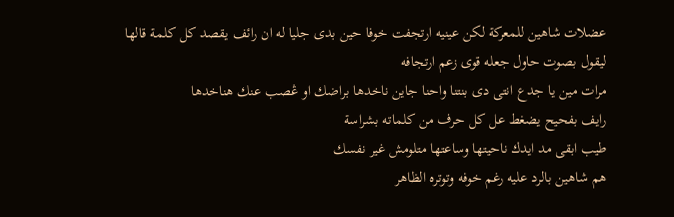عضلات شاهين للمعركة لكن عينيه ارتجفت خوفا حين بدى جليا له ان رائف يقصد كل كلمة قالها ليقول بصوت حاول جعله قوى زعم ارتجافه
مرات مين يا جدع انتى دى بنتنا واحنا جاين ناخدها براضك او ڠصب عنك هناخدها
رايف بفحيح يضغط عل كل حرف من كلماته بشراسة
طيب ابقى مد ايدك ناحيتها وساعتها متلومش غير نفسك
هم شاهين بالرد عليه رغم خوفه وتوتره الظاهر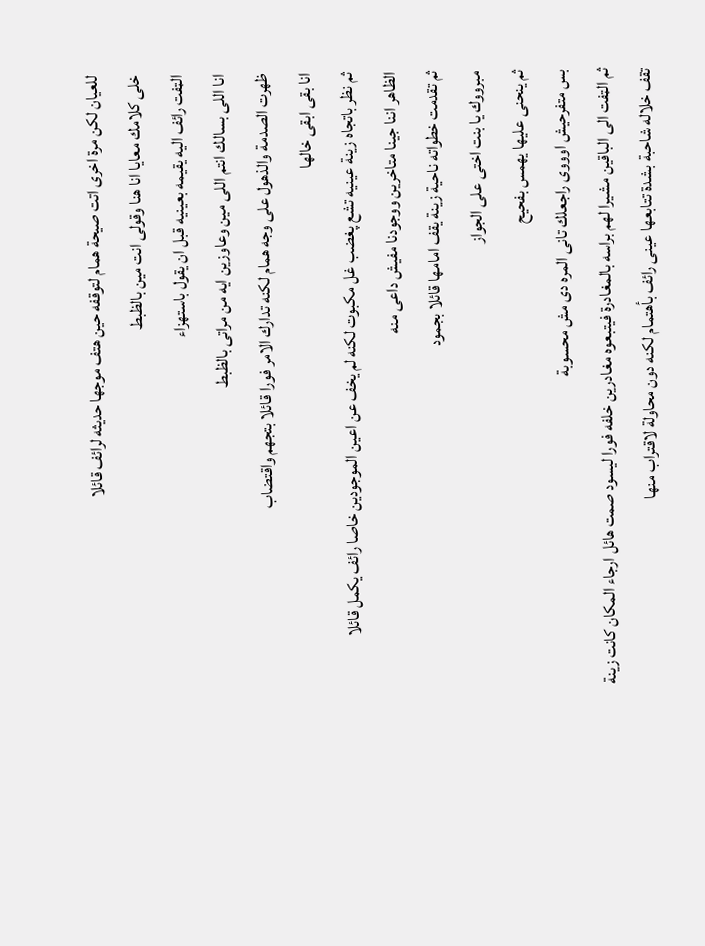للعيان لكن مرة اخرى اتت صيحة همام لتوقفه حين هتف موجها حديثه لرائف قائلا
خلى كلامك معايا انا هنا وقولى انت مين بالظبط
الټفت رائف اليه يقيمه بعينيه قبل ان يقول باستهزاء
انا اللى بسالك انتم اللى مين وعاوزين ايه من مراتى بالظبط
ظهرت الصدمة والذهول على وجه همام لكنه تدارك الامر فورا قائلا بتجهم واقتضاب
انا بقى ابقى خالها
ثم نظر باتجاه زينة عينيه تشع پغضب غل مكبوت لكنه لم يخف عن اعين الموجودين خاصا رائف يكمل قائلا
الظاهر اننا جينا متاخرين ووجودنا مفيش داعى منه
ثم تقدمت خطواته ناحية زينة يقف امامها قائلا بجمود
مبرووك يا بنت اختى على الجواز
ثم ينحنى عليها يهمس بفحيح
بس متفرحيش اوووى راجعلك تانى المره دى مش محسوبة
ثم الټفت الى الباقين مشيرا لهم براسه بالمغادرة فيتبعوه مغادرين خلفه فورا ليسود صمت هائل ارجاء المكان كانت زينة تقف خلاله شاحبة بشدة تتابعها عينى رائف بأهتمام لكنه دون محاولة لاقتراب منها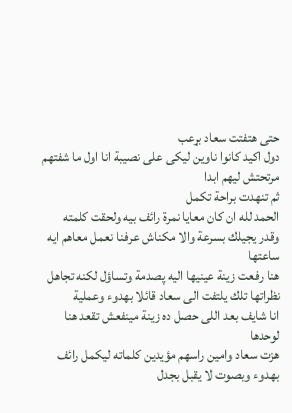حتى هتفتت سعاد بړعب
دول اكيد كانوا ناوين ليكى على نصيبة انا اول ما شفتهم مرتحتش ليهم ابدا
ثم تنهدت براحة تكمل
الحمد لله ان كان معايا نمرة رائف بيه ولحقت كلمته وقدر يجيلك بسرعة والا مكناش عرفنا نعمل معاهم ايه ساعتها
هنا رفعت زينة عينيها اليه پصدمة وتساؤل لكنه تجاهل نظراتها تلك يلتفت الى سعاد قائلا بهدوء وعملية
انا شايف بعد اللى حصل ده زينة مينفعش تقعد هنا لوحدها
هزت سعاد وامين راسهم مؤيدين كلماته ليكمل رائف بهدوء وبصوت لا يقبل بجدل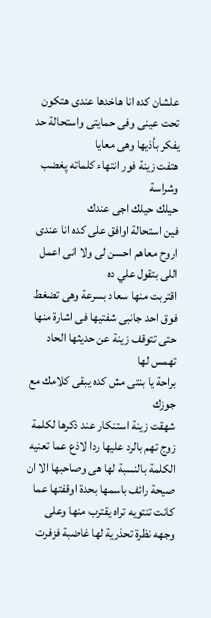علشان كده انا هاخدها عندى هتكون تحت عينى وفى حمايتى واستحالة حد يفكر بأذيها وهى معايا
هتفت زينة فور انتهاء كلماته پغضب وشراسة
حيلك حيلك اجى عندك
فين استحالة اوافق على كده انا عندى اروح معاهم احسن لى ولا انى اعمل اللى بتقول علي ده
اقتربت منها سعاد بسرعة وهى تضغط فوق احد جانبى شفتيها فى اشارة منها حتى تتوقف زينة عن حديثها الحاد تهمس لها
براحة يا بنتى مش كده يبقى كلامك مع جوزك
شهقت زينة استنكار عند ذكرها لكلمة زوج تهم بالرد عليها ردا لاذع عما تعنيه الكلمة بالنسبة لها هى وصاحبها الا ان صيحة رائف باسمها بحدة اوقفتها عما كانت تنتويه تراه يقترب منها وعلى وجهه نظرة تحذرية لها غاضبة فزفرت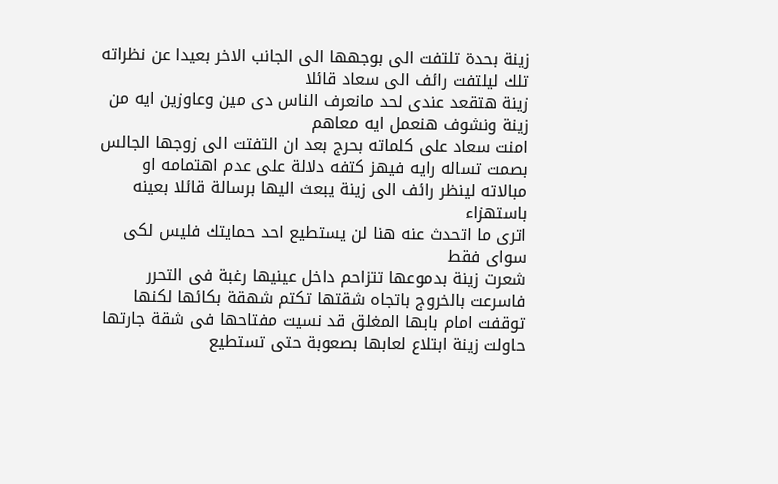زينة بحدة تلتفت الى بوجهها الى الجانب الاخر بعيدا عن نظراته تلك ليلتفت رائف الى سعاد قائلا
زينة هتقعد عندى لحد مانعرف الناس دى مين وعاوزين ايه من زينة ونشوف هنعمل ايه معاهم
امنت سعاد على كلماته بحرج بعد ان التفتت الى زوجها الجالس بصمت تساله رايه فيهز كتفه دلالة على عدم اهتمامه او مبالاته لينظر رائف الى زينة يبعث اليها برسالة قائلا بعينه باستهزاء
اترى ما اتحدث عنه هنا لن يستطيع احد حمايتك فليس لكى سواى فقط
شعرت زينة بدموعها تتزاحم داخل عينيها رغبة فى التحرر فاسرعت بالخروج باتجاه شقتها تكتم شهقة بكائها لكنها توقفت امام بابها المغلق قد نسيت مفتاحها فى شقة جارتها
حاولت زينة ابتلاع لعابها بصعوبة حتى تستطيع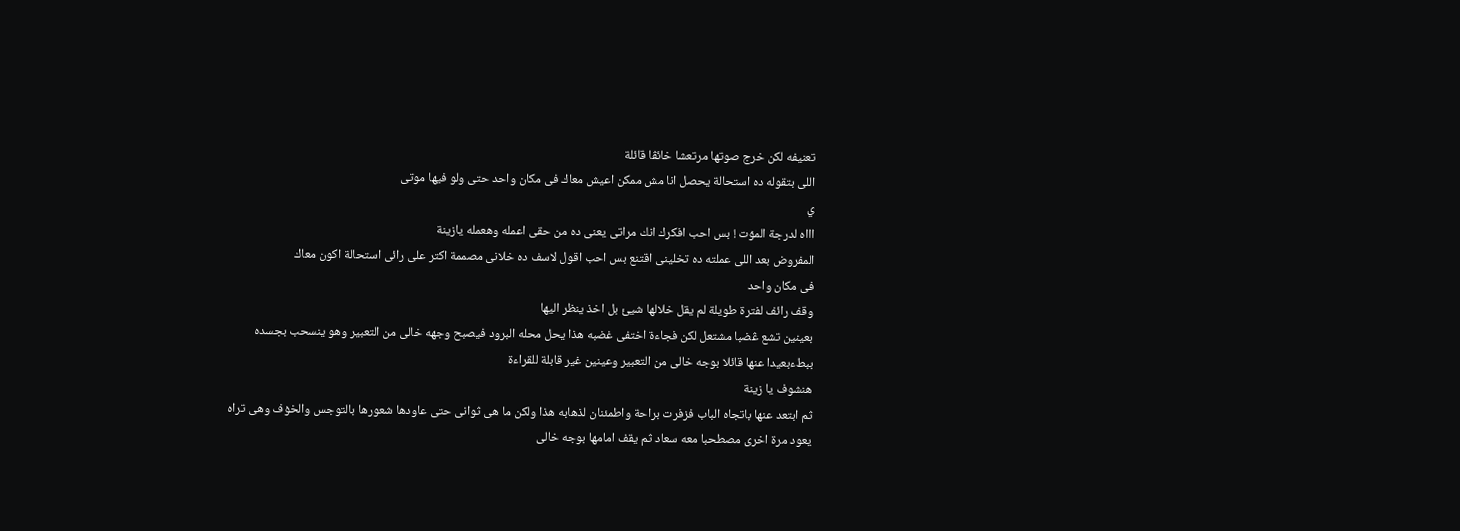تعنيفه لكن خرج صوتها مرتعشا خائڤا قائلة
اللى بتقوله ده استحالة يحصل انا مش ممكن اعيش معاك فى مكان واحد حتى ولو فيها موتى
ي
اااه لدرجة المۏت ! بس احب افكرك انك مراتى يعنى ده من حقى اعمله وهعمله يازينة
المفروض بعد اللى عملته ده تخلينى اقتنع بس احب اقول لاسف ده خلانى مصممة اكتر على رائى استحالة اكون معاك
فى مكان واحد
وقف رائف لفترة طويلة لم يقل خلالها شيئ بل اخذ ينظر اليها
بعينين تشع ڠضبا مشتعل لكن فجاءة اختفى غضبه هذا يحل محله البرود فيصبح وجهه خالى من التعبير وهو ينسحب بجسده ببطءبعيدا عنها قائلا بوجه خالى من التعبير وعينين غير قابلة للقراءة
هنشوف يا زينة
ثم ابتعد عنها باتجاه الباب فزفرت براحة واطمئنان لذهابه هذا ولكن ما هى ثوانى حتى عاودها شعورها بالتوجس والخۏف وهى تراه يعود مرة اخرى مصطحبا معه سعاد ثم يقف امامها بوجه خالى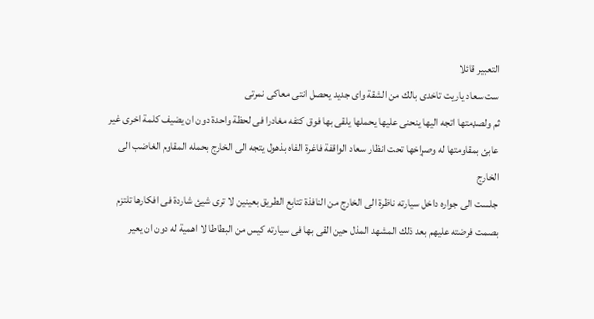التعبير قائلا
ست سعاد ياريت تاخدى بالك من الشقة واى جديد يحصل انتى معاكى نمرتى
ثم ولصډمتها اتجه اليها ينحنى عليها يحملها يلقى بها فوق كتفه مغادرا فى لحظة واحدة دون ان يضيف كلمة اخرى غير عابئ بمقاومتها له وصړاخها تحت انظار سعاد الواقفة فاغرة الفاه بذهول يتجه الى الخارج بحمله المقاوم الغاضب الى الخارج
جلست الى جواره داخل سيارته ناظرة الى الخارج من النافذة تتابع الطريق بعينين لا ترى شيئ شاردة فى افكارها تلتزم بصمت فرضته عليهم بعد ذلك المشهد المذل حين القى بها فى سيارته كيس من البطاطا لا اهمية له دون ان يعير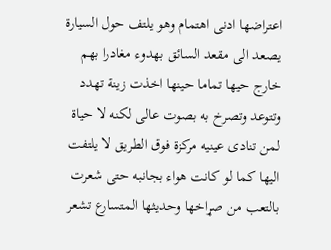اعتراضها ادنى اهتمام وهو يلتف حول السيارة يصعد الى مقعد السائق بهدوء مغادرا بهم خارج حيها تماما حينها اخذت زينة تهدد وتتوعد وتصرخ به بصوت عالى لكنه لا حياة لمن تنادى عينيه مركزة فوق الطريق لا يلتفت اليها كما لو كانت هواء بجانبه حتى شعرت بالتعب من صړاخها وحديثها المتسارع تشعر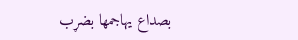بصداع يهاجمها بضړب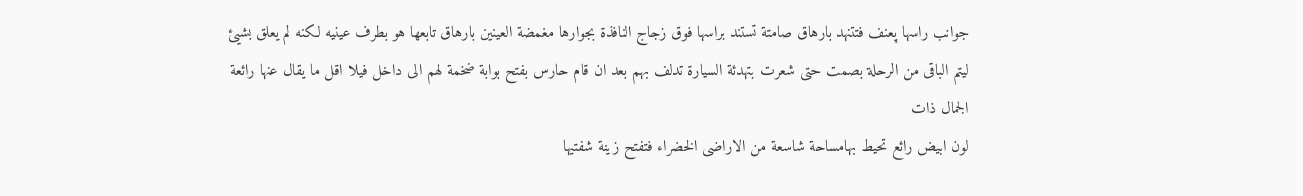جوانب راسها پعنف فتتنهد بارهاق صامتة تستند براسها فوق زجاج النافذة بجوارها مغمضة العينين بارهاق تابعها هو بطرف عينيه لكنه لم يعلق بشيئ ليتم الباقى من الرحلة بصمت حتى شعرت بتهدئة السيارة تدلف بهم بعد ان قام حارس بفتح بوابة ضخمة لهم الى داخل فيلا اقل ما يقال عنها رائعة الجمال ذات
لون ابيض رائع تحيط بهامساحة شاسعة من الاراضى الخضراء فتفتح زينة شفتيها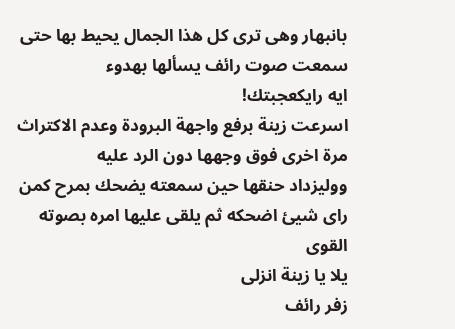بانبهار وهى ترى كل هذا الجمال يحيط بها حتى سمعت صوت رائف يسألها بهدوء
ايه رايكعجبتك!
اسرعت زينة برفع واجهة البرودة وعدم الاكتراث مرة اخرى فوق وجهها دون الرد عليه
ووليزداد حنقها حين سمعته يضحك بمرح كمن راى شيئ اضحكه ثم يلقى عليها امره بصوته القوى
يلا يا زينة انزلى
زفر رائف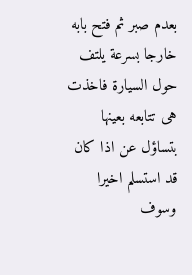بعدم صبر ثم فتح بابه خارجا بسرعة يلتف حول السيارة فاخذت هى تتابعه بعينها بتساؤل عن اذا كان قد استسلم اخيرا وسوف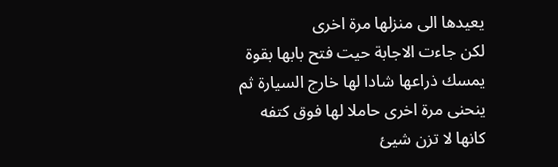يعيدها الى منزلها مرة اخرى
لكن جاءت الاجابة حيت فتح بابها بقوة يمسك ذراعها شادا لها خارج السيارة ثم ينحنى مرة اخرى حاملا لها فوق كتفه كانها لا تزن شيئ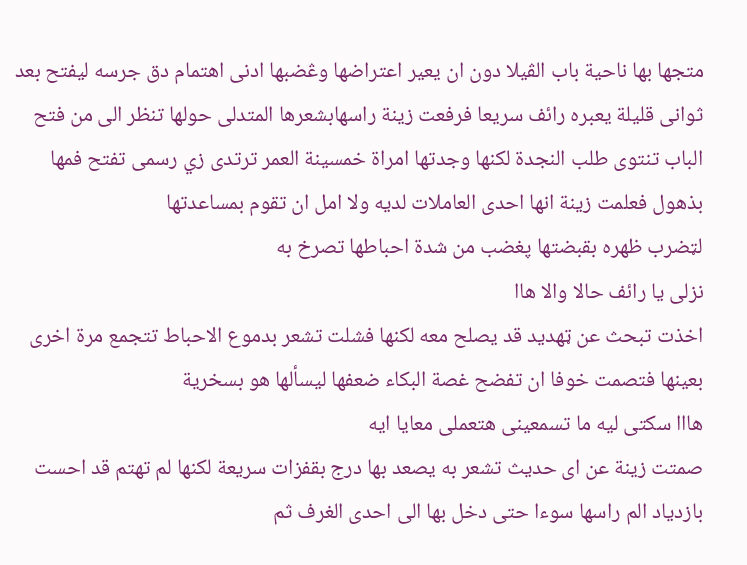متجها بها ناحية باب الڤيلا دون ان يعير اعتراضها وڠضبها ادنى اهتمام دق جرسه ليفتح بعد ثوانى قليلة يعبره رائف سريعا فرفعت زينة راسهابشعرها المتدلى حولها تنظر الى من فتح الباب تنتوى طلب النجدة لكنها وجدتها امراة خمسينة العمر ترتدى زي رسمى تفتح فمها بذهول فعلمت زينة انها احدى العاملات لديه ولا امل ان تقوم بمساعدتها
لټضرب ظهره بقبضتها پغضب من شدة احباطها تصرخ به
نزلى يا رائف حالا والا هاا
اخذت تبحث عن ټهديد قد يصلح معه لكنها فشلت تشعر بدموع الاحباط تتجمع مرة اخرى بعينها فتصمت خوفا ان تفضح غصة البكاء ضعفها ليسألها هو بسخرية
هااا سكتى ليه ما تسمعينى هتعملى معايا ايه
صمتت زينة عن اى حديث تشعر به يصعد بها درج بقفزات سريعة لكنها لم تهتم قد احست بازدياد الم راسها سوءا حتى دخل بها الى احدى الغرف ثم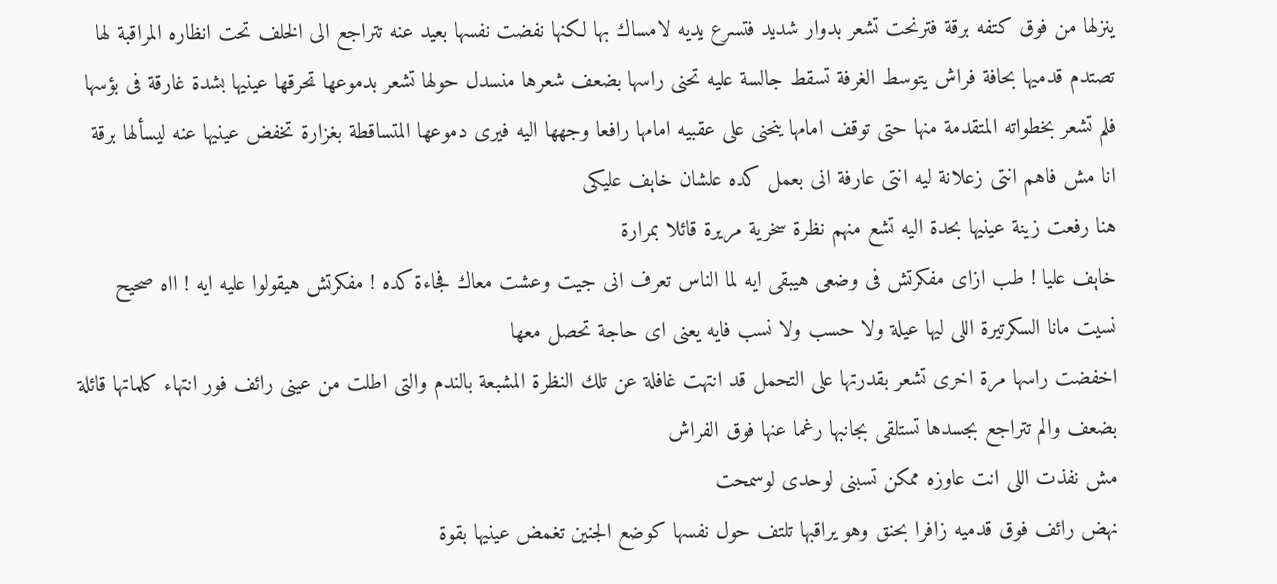ينزلها من فوق كتفه برقة فترنحت تشعر بدوار شديد فتسرع يديه لامساك بها لكنها نفضت نفسها بعيد عنه تتراجع الى الخلف تحت انظاره المراقبة لها تصتدم قدميها بحافة فراش يتوسط الغرفة تسقط جالسة عليه تحنى راسها بضعف شعرها منسدل حولها تشعر بدموعها ټحرقها عينيها بشدة غارقة فى بؤسها فلم تشعر بخطواته المتقدمة منها حتى توقف امامها ينحنى على عقبيه امامها رافعا وجهها اليه فيرى دموعها المتساقطة بغزارة تخفض عينيها عنه ليسألها برقة
انا مش فاهم انتى زعلانة ليه انتى عارفة انى بعمل كده علشان خاېف عليكى
هنا رفعت زينة عينيها بحدة اليه تشع منهم نظرة سخرية مريرة قائلا بمرارة
خاېف عليا ! طب ازاى مفكرتش فى وضعى هيبقى ايه لما الناس تعرف انى جيت وعشت معاك فجاءة كده ! مفكرتش هيقولوا عليه ايه ! ااه صحيح نسيت مانا السكرتيرة اللى ليها عيلة ولا حسب ولا نسب فايه يعنى اى حاجة تحصل معها
اخفضت راسها مرة اخرى تشعر بقدرتها على التحمل قد انتهت غافلة عن تلك النظرة المشبعة بالندم والتى اطلت من عينى رائف فور انتهاء كلماتها قائلة بضعف والم تتراجع بجسدها تستلقى بجانبها رغما عنها فوق الفراش
مش نفذت اللى انت عاوزه ممكن تسبنى لوحدى لوسمحت
نهض رائف فوق قدميه زافرا بحنق وهو يراقبها تلتف حول نفسها كوضع الجنين تغمض عينيها بقوة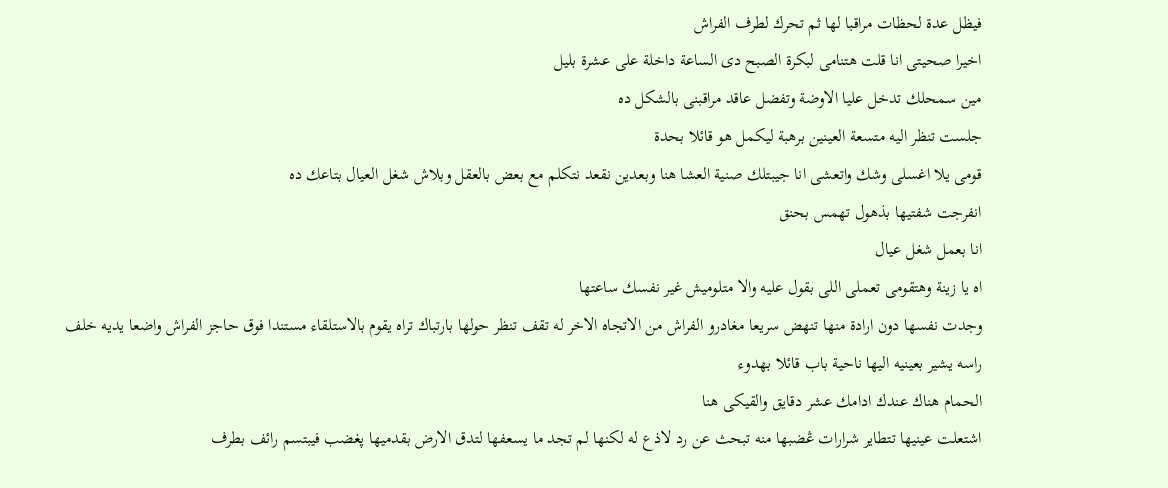فيظل عدة لحظات مراقبا لها ثم تحرك لطرف الفراش
اخيرا صحيتى انا قلت هتنامى لبكرة الصبح دى الساعة داخلة على عشرة بليل
مين سمحلك تدخل عليا الاوضة وتفضل عاقد مراقبنى بالشكل ده
جلست تنظر اليه متسعة العينين برهبة ليكمل هو قائلا بحدة
قومى يلا اغسلى وشك واتعشى انا جيبتلك صنية العشا هنا وبعدين نقعد نتكلم مع بعض بالعقل وبلاش شغل العيال بتاعك ده
انفرجت شفتيها بذهول تهمس بحنق
انا بعمل شغل عيال
اه يا زينة وهتقومى تعملى اللى بقول عليه والا متلوميش غير نفسك ساعتها
وجدت نفسها دون ارادة منها تنهض سريعا مغادرو الفراش من الاتجاه الاخر له تقف تنظر حولها بارتباك تراه يقوم بالاستلقاء مستندا فوق حاجز الفراش واضعا يديه خلف راسه يشير بعينيه اليها ناحية باب قائلا بهدوء
الحمام هناك عندك ادامك عشر دقايق والقيكى هنا
اشتعلت عينيها تتطاير شرارات ڠضبها منه تبحث عن رد لاذع له لكنها لم تجد ما يسعفها لتدق الارض بقدميها پغضب فيبتسم رائف بطرف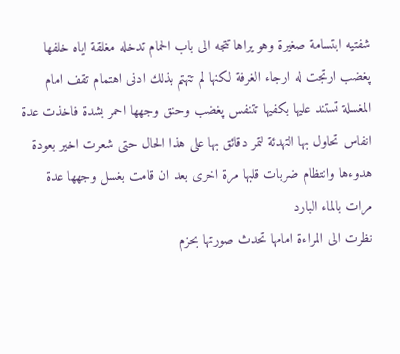شفتيه ابتسامة صغيرة وهو يراها تتجه الى باب الحمام تدخله مغلقة اياه خلفها پغضب ارتجت له ارجاء الغرفة لكنها لم تتهتم بذلك ادنى اهتمام تقف امام المغسلة تستند عليها بكفيها تتنفس پغضب وحنق وجهها احمر بشدة فاخذت عدة انفاس تحاول بها التهدئة لتمر دقائق بها على هذا الحال حتى شعرت اخير بعودة هدوءها وانتظام ضربات قلبها مرة اخرى بعد ان قامت بغسل وجهها عدة مرات بالماء البارد
نظرت الى المراءة امامها تحدث صورتها بحزم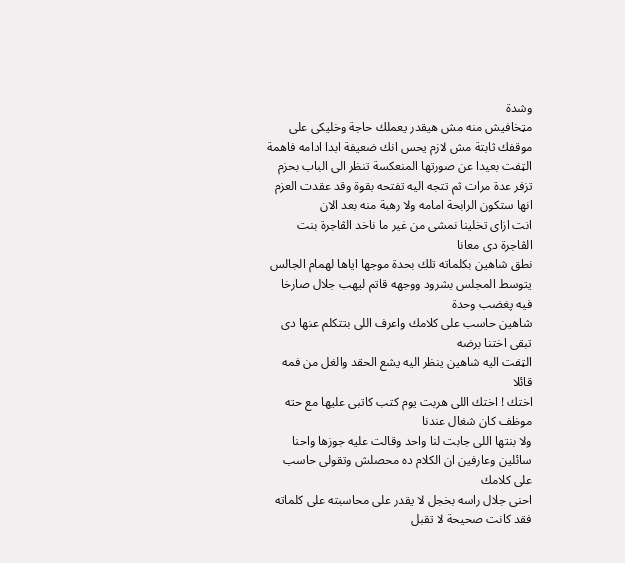وشدة
مټخافيش منه مش هيقدر يعملك حاجة وخليكى على موقفك ثابتة مش لازم يحس انك ضعيفة ابدا ادامه فاهمة
الټفت بعيدا عن صورتها المنعكسة تنظر الى الباب بحزم تزفر عدة مرات ثم تتجه اليه تفتحه بقوة وقد عقدت العزم انها ستكون الرابحة امامه ولا رهبة منه بعد الان
انت ازاى تخلينا نمشى من غير ما ناخد الڤاجرة بنت الڤاجرة دى معانا
نطق شاهين بكلماته تلك بحدة موجها اياها لهمام الجالس يتوسط المجلس بشرود ووجهه قاتم ليهب جلال صارخا فيه پغضب وحدة
شاهين حاسب على كلامك واعرف اللى بتتكلم عنها دى تبقى اختنا برضه
الټفت اليه شاهين ينظر اليه يشع الحقد والغل من فمه قائلا
اختك ! اختك اللى هربت يوم كتب كاتبى عليها مع حته موظف كان شغال عندنا
ولا بنتها اللى جابت لنا واحد وقالت عليه جوزها واحنا سائلين وعارفين ان الكلام ده محصلش وتقولى حاسب على كلامك
احنى جلال راسه بخجل لا يقدر على محاسبته على كلماته فقد كانت صحيحة لا تقبل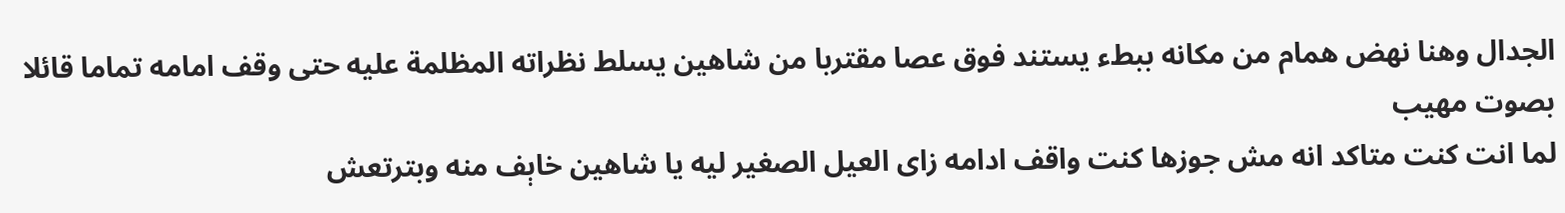الجدال وهنا نهض همام من مكانه ببطء يستند فوق عصا مقتربا من شاهين يسلط نظراته المظلمة عليه حتى وقف امامه تماما قائلا بصوت مهيب
لما انت كنت متاكد انه مش جوزها كنت واقف ادامه زاى العيل الصغير ليه يا شاهين خاېف منه وبترتعش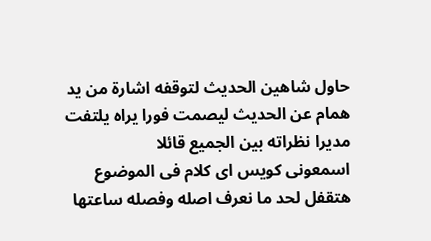حاول شاهين الحديث لتوقفه اشارة من يد همام عن الحديث ليصمت فورا يراه يلتفت مديرا نظراته بين الجميع قائلا
اسمعونى كويس اى كلام فى الموضوع هتقفل لحد ما نعرف اصله وفصله ساعتها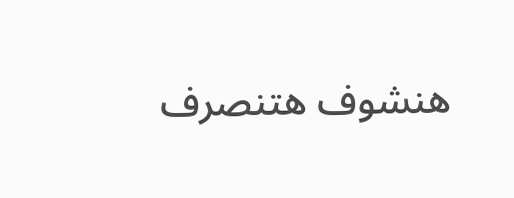هنشوف هتنصرف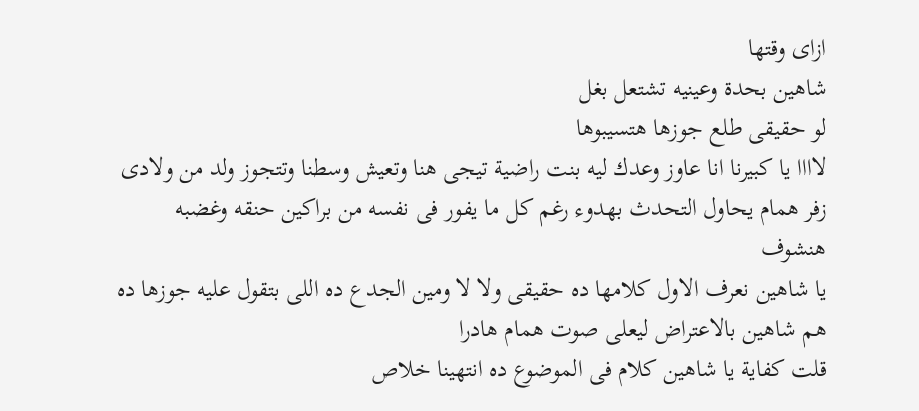ازاى وقتها
شاهين بحدة وعينيه تشتعل بغل
لو حقيقى طلع جوزها هتسيبوها
لاااا يا كبيرنا انا عاوز وعدك ليه بنت راضية تيجى هنا وتعيش وسطنا وتتجوز ولد من ولادى
زفر همام يحاول التحدث بهدوء رغم كل ما يفور فى نفسه من براكين حنقه وغضبه
هنشوف
يا شاهين نعرف الاول كلامها ده حقيقى ولا لا ومين الجدع ده اللى بتقول عليه جوزها ده
هم شاهين بالاعتراض ليعلى صوت همام هادرا
قلت كفاية يا شاهين كلام فى الموضوع ده انتهينا خلاص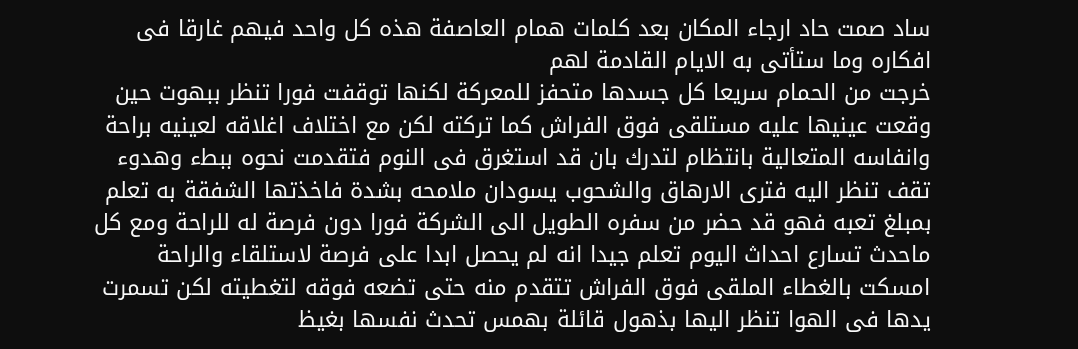ساد صمت حاد ارجاء المكان بعد كلمات همام العاصفة هذه كل واحد فيهم غارقا فى افكاره وما ستأتى به الايام القادمة لهم
خرجت من الحمام سريعا كل جسدها متحفز للمعركة لكنها توقفت فورا تنظر ببهوت حين وقعت عينيها عليه مستلقى فوق الفراش كما تركته لكن مع اختلاف اغلاقه لعينيه براحة وانفاسه المتعالية بانتظام لتدرك بان قد استغرق فى النوم فتقدمت نحوه ببطء وهدوء تقف تنظر اليه فترى الارهاق والشحوب يسودان ملامحه بشدة فاخذتها الشفقة به تعلم بمبلغ تعبه فهو قد حضر من سفره الطويل الى الشركة فورا دون فرصة له للراحة ومع كل ماحدث تسارع احداث اليوم تعلم جيدا انه لم يحصل ابدا على فرصة لاستلقاء والراحة
امسكت بالغطاء الملقى فوق الفراش تتقدم منه حتى تضعه فوقه لتغطيته لكن تسمرت يدها فى الهوا تنظر اليها بذهول قائلة بهمس تحدث نفسها بغيظ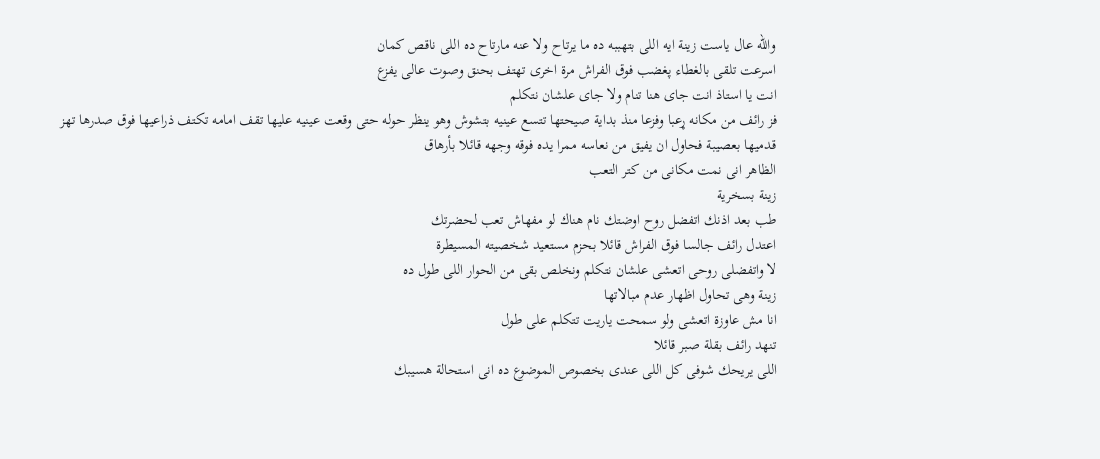والله عال ياست زينة ايه اللى بتهببه ده ما يرتاح ولا عنه مارتاح ده اللى ناقص كمان
اسرعت تلقى بالغطاء پغضب فوق الفراش مرة اخرى تهتف بحنق وصوت عالى يفزع
انت يا استاذ انت جاى هنا تنام ولا جاى علشان نتكلم
فز رائف من مكانه ړعبا وفزعا منذ بداية صيحتها تتسع عينيه بتشوش وهو ينظر حوله حتى وقعت عينيه عليها تقف امامه تكتف ذراعيها فوق صدرها تهز قدميها بعصيبة فحاول ان يفيق من نعاسه ممرا يده فوقه وجهه قائلا بأرهاق
الظاهر انى نمت مكانى من كتر التعب
زينة بسخرية
طب بعد اذنك اتفضل روح اوضتك نام هناك لو مفهاش تعب لحضرتك
اعتدل رائف جالسا فوق الفراش قائلا بحزم مستعيد شخصيته المسيطرة
لا واتفضلى روحى اتعشى علشان نتكلم ونخلص بقى من الحوار اللى طول ده
زينة وهى تحاول اظهار عدم مبالاتها
انا مش عاوزة اتعشى ولو سمحت ياريت تتكلم على طول
تنهد رائف بقلة صبر قائلا
اللى يريحك شوفى كل اللى عندى بخصوص الموضوع ده انى استحالة هسيبك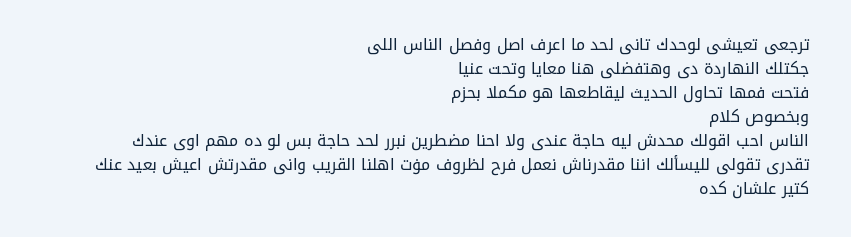ترجعى تعيشى لوحدك تانى لحد ما اعرف اصل وفصل الناس اللى
جكتلك النهاردة دى وهتفضلى هنا معايا وتحت عنيا
فتحت فمها تحاول الحديث ليقاطعها هو مكملا بحزم
وبخصوص كلام
الناس احب اقولك محدش ليه حاجة عندى ولا احنا مضطرين نبرر لحد حاجة بس لو ده مهم اوى عندك تقدرى تقولى لليسألك اننا مقدرناش نعمل فرح لظروف مۏت اهلنا القريب وانى مقدرتش اعيش بعيد عنك كتير علشان كده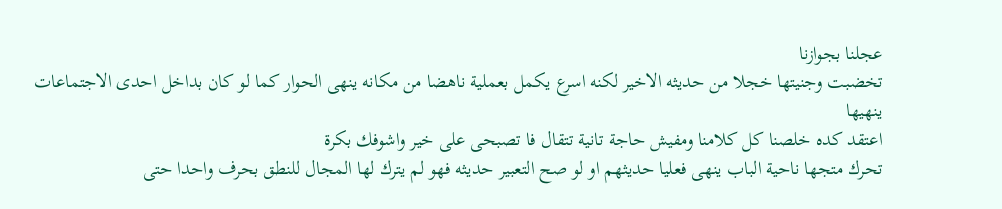عجلنا بجوازنا
تخضبت وجنيتها خجلا من حديثه الاخير لكنه اسرع يكمل بعملية ناهضا من مكانه ينهى الحوار كما لو كان بداخل احدى الاجتماعات ينهيها
اعتقد كده خلصنا كل كلامنا ومفيش حاجة تانية تتقال فا تصبحى على خير واشوفك بكرة
تحرك متجها ناحية الباب ينهى فعليا حديثهم او لو صح التعبير حديثه فهو لم يترك لها المجال للنطق بحرف واحدا حتى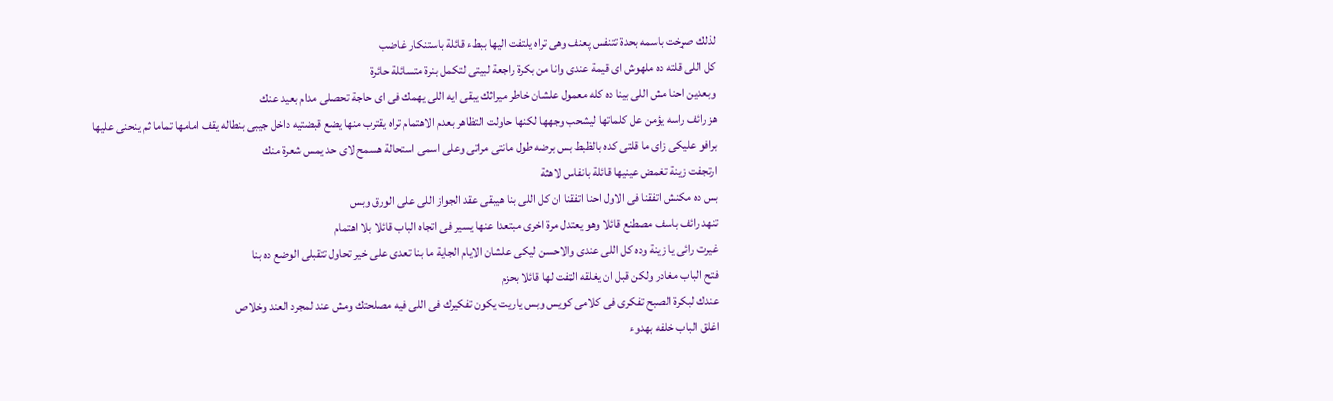لذلك صړخت باسمه بحدة تتنفس پعنف وهى تراه يلتفت اليها ببطء قائلة باستنكار غاضب
كل اللى قلته ده ملهوش اى قيمة عندى وانا من بكرة راجعة لبيتى لتكمل بنرة متسائلة حائرة
وبعدين احنا مش اللى بينا ده كله معمول علشان خاطر ميراثك يبقى ايه اللى يهمك فى اى حاجة تحصلى مدام بعيد عنك
هز رائف راسه يؤمن عل كلماتها ليشحب وجهها لكنها حاولت التظاهر بعدم الاهتمام تراه يقترب منها يضع قبضتيه داخل جيبى بنطاله يقف امامها تماما ثم ينحنى عليها
برافو عليكى زاى ما قلتى كده بالظبط بس برضه طول مانتى مراتى وعلى اسمى استحالة هسمح لاى حد يمس شعرة منك
ارتجفت زينة تغمض عينيها قائلة بانفاس لاهثة
بس ده مكنش اتفقنا فى الاول احنا اتفقنا ان كل اللى بنا هيبقى عقد الجواز اللى على الورق وبس
تنهد رائف باسف مصطنع قائلا وهو يعتدل مرة اخرى مبتعدا عنها يسير فى اتجاه الباب قائلا بلا اهتمام
غيرت رائى يا زينة وده كل اللى عندى والاحسن ليكى علشان الايام الجاية ما بنا تعدى على خير تحاول تتقبلى الوضع ده بنا
فتح الباب مغادر ولكن قبل ان يغلقه الټفت لها قائلا بحزم
عندك لبكرة الصبح تفكرى فى كلامى كويس وبس ياريت يكون تفكيرك فى اللى فيه مصلحتك ومش عند لمجرد العند وخلاص
اغلق الباب خلفه بهدوء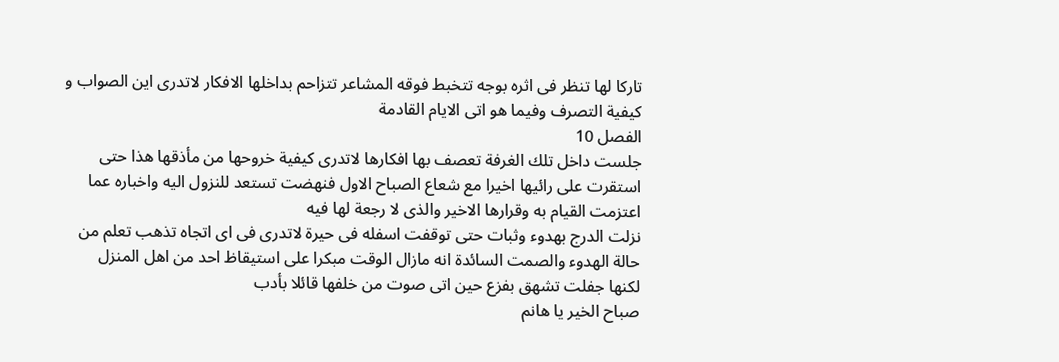تاركا لها تنظر فى اثره بوجه تتخبط فوقه المشاعر تتزاحم بداخلها الافكار لاتدرى اين الصواب و كيفية التصرف وفيما هو اتى الايام القادمة
الفصل 10
جلست داخل تلك الغرفة تعصف بها افكارها لاتدرى كيفية خروحها من مأذقها هذا حتى استقرت على رائيها اخيرا مع شعاع الصباح الاول فنهضت تستعد للنزول اليه واخباره عما اعتزمت القيام به وقرارها الاخير والذى لا رجعة لها فيه
نزلت الدرج بهدوء وثبات حتى توقفت اسفله فى حيرة لاتدرى فى اى اتجاه تذهب تعلم من حالة الهدوء والصمت السائدة انه مازال الوقت مبكرا على استيقاظ احد من اهل المنزل
لكنها جفلت تشهق بفزع حين اتى صوت من خلفها قائلا بأدب
صباح الخير يا هانم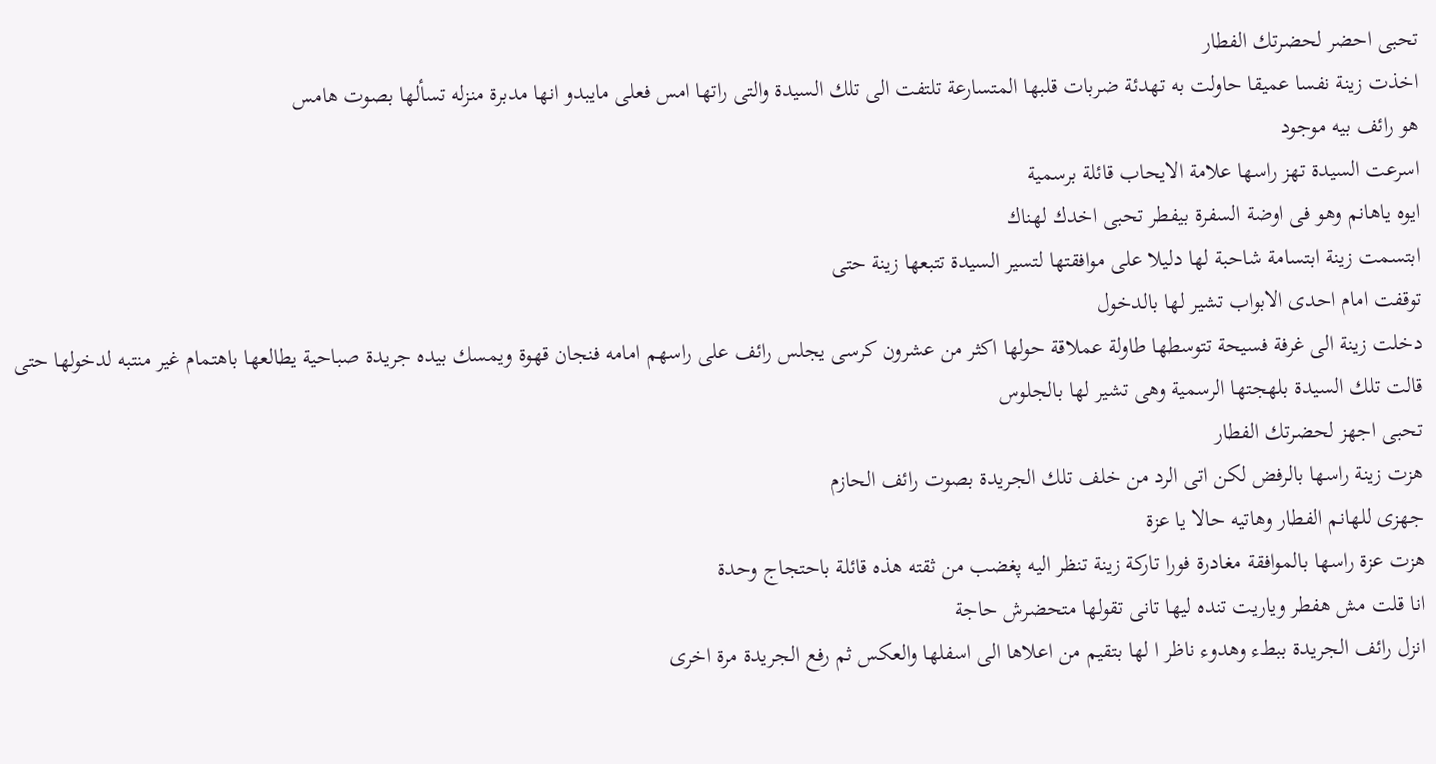تحبى احضر لحضرتك الفطار
اخذت زينة نفسا عميقا حاولت به تهدئة ضربات قلبها المتسارعة تلتفت الى تلك السيدة والتى راتها امس فعلى مايبدو انها مدبرة منزله تسألها بصوت هامس
هو رائف بيه موجود
اسرعت السيدة تهز راسها علامة الايحاب قائلة برسمية
ايوه ياهانم وهو فى اوضة السفرة بيفطر تحبى اخدك لهناك
ابتسمت زينة ابتسامة شاحبة لها دليلا على موافقتها لتسير السيدة تتبعها زينة حتى
توقفت امام احدى الابواب تشير لها بالدخول
دخلت زينة الى غرفة فسيحة تتوسطها طاولة عملاقة حولها اكثر من عشرون كرسى يجلس رائف على راسهم امامه فنجان قهوة ويمسك بيده جريدة صباحية يطالعها باهتمام غير منتبه لدخولها حتى قالت تلك السيدة بلهجتها الرسمية وهى تشير لها بالجلوس
تحبى اجهز لحضرتك الفطار
هزت زينة راسها بالرفض لكن اتى الرد من خلف تلك الجريدة بصوت رائف الحازم
جهزى للهانم الفطار وهاتيه حالا يا عزة
هزت عزة راسها بالموافقة مغادرة فورا تاركة زينة تنظر اليه پغضب من ثقته هذه قائلة باحتجاج وحدة
انا قلت مش هفطر وياريت تنده ليها تانى تقولها متحضرش حاجة
انزل رائف الجريدة ببطء وهدوء ناظر ا لها بتقيم من اعلاها الى اسفلها والعكس ثم رفع الجريدة مرة اخرى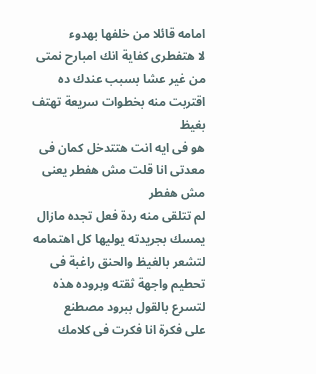امامه قائلا من خلفها بهدوء
لا هتفطرى كفاية انك امبارح نمتى من غير عشا بسبب عندك ده
اقتربت منه بخطوات سريعة تهتف بغيظ
هو فى ايه انت هتتدخل كمان فى معدتى انا قلت مش هفطر يعنى مش هفطر
لم تتلقى منه ردة فعل تجده مازال يمسك بجريدته يوليها كل اهتمامه لتشعر بالغيظ والحنق راغبة فى تحطيم واجهة ثقته وبروده هذه لتسرع بالقول ببرود مصطنع
على فكرة انا فكرت فى كلامك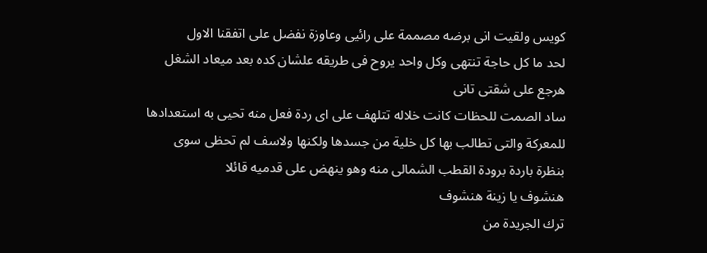كويس ولقيت انى برضه مصممة على رائيى وعاوزة نفضل على اتفقنا الاول
لحد ما كل حاجة تنتهى وكل واحد يروح فى طريقه علشان كده بعد ميعاد الشغل هرجع على شقتى تانى
ساد الصمت للحظات كانت خلاله تتلهف على اى ردة فعل منه تحيى به استعدادها للمعركة والتى تطالب بها كل خلية من جسدها ولكنها ولاسف لم تحظى سوى بنظرة باردة برودة القطب الشمالى منه وهو ينهض على قدميه قائلا
هنشوف يا زينة هنشوف
ترك الجريدة من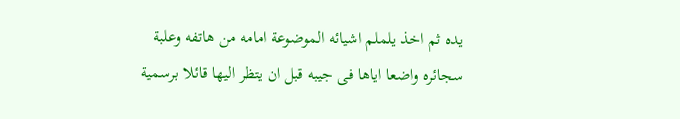يده ثم اخذ يلملم اشيائه الموضوعة امامه من هاتفه وعلبة سجائره واضعا اياها فى جيبه قبل ان يتظر اليها قائلا برسمية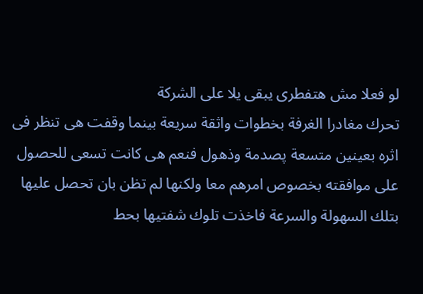لو فعلا مش هتفطرى يبقى يلا على الشركة
تحرك مغادرا الغرفة بخطوات واثقة سريعة بينما وقفت هى تنظر فى اثره بعينين متسعة پصدمة وذهول فنعم هى كانت تسعى للحصول
على موافقته بخصوص امرهم معا ولكنها لم تظن بان تحصل عليها بتلك السهولة والسرعة فاخذت تلوك شفتيها بحط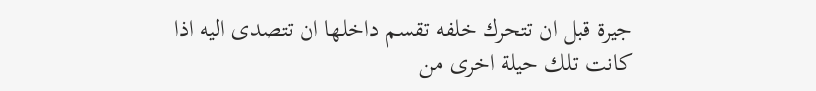جيرة قبل ان تتحرك خلفه تقسم داخلها ان تتصدى اليه اذا كانت تلك حيلة اخرى من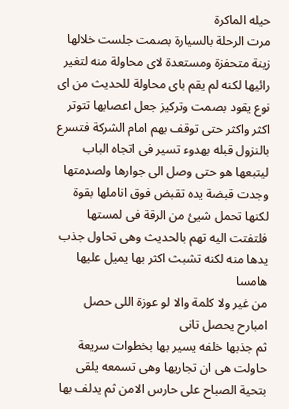حيله الماكرة
مرت الرحلة بالسيارة بصمت جلست خلالها زينة متحفزة ومستعدة لاى محاولة منه لتغير رائيها لكنه لم يقم باى محاولة للحديث من اى نوع يقود بصمت وتركيز جعل اعصابها تتوتر اكثر واكثر حتى توقف بهم امام الشركة فتسرع بالنزول قبله بهدوء تسير فى اتجاه الباب ليتبعها هو حتى وصل الى جوارها ولصډمتها وجدت قبضة يده تقبض فوق اناملها بقوة لكنها تحمل شيئ من الرقة فى لمستها فلتفتت اليه تهم بالحديث وهى تحاول جذب يدها منه لكنه تشبث اكثر بها يميل عليها هامسا
من غير ولا كلمة والا لو عوزة اللى حصل امبارح يحصل تانى
ثم جذبها خلفه يسير بها بخطوات سريعة حاولت هى ان تجاريها وهى تسمعه يلقى بتحية الصباح على حارس الامن ثم يدلف بها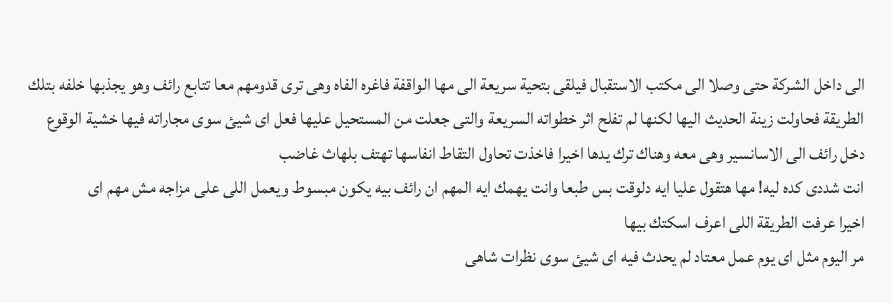الى داخل الشركة حتى وصلا الى مكتب الاستقبال فيلقى بتحية سريعة الى مها الواقفة فاغره الفاه وهى ترى قدومهم معا تتابع رائف وهو يجذبها خلفه بتلك الطريقة فحاولت زينة الحديث اليها لكنها لم تفلح اثر خطواته السريعة والتى جعلت من المستحيل عليها فعل اى شيئ سوى مجاراته فيها خشية الوقوع
دخل رائف الى الاسانسير وهى معه وهناك ترك يدها اخيرا فاخذت تحاول التقاط انفاسها تهتف بلهاث غاضب
انت شددى كده ليه! مها هتقول عليا ايه دلوقت بس طبعا وانت يهمك ايه المهم ان رائف بيه يكون مبسوط ويعمل اللى على مزاجه مش مهم اى
اخيرا عرفت الطريقة اللى اعرف اسكتك بيها
مر اليوم مثل اى يوم عمل معتاد لم يحدث فيه اى شيئ سوى نظرات شاهى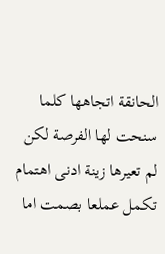الحانقة اتجاهها كلما سنحت لها الفرصة لكن لم تعيرها زينة ادنى اهتمام تكمل عملعا بصمت اما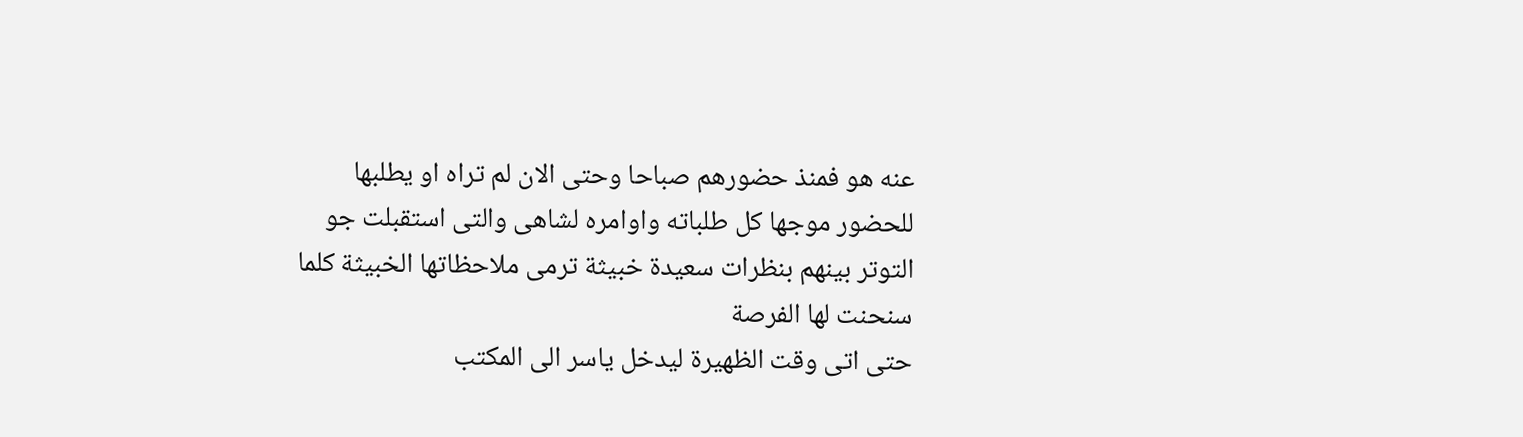عنه هو فمنذ حضورهم صباحا وحتى الان لم تراه او يطلبها للحضور موجها كل طلباته واوامره لشاهى والتى استقبلت جو التوتر بينهم بنظرات سعيدة خبيثة ترمى ملاحظاتها الخبيثة كلما سنحنت لها الفرصة
حتى اتى وقت الظهيرة ليدخل ياسر الى المكتب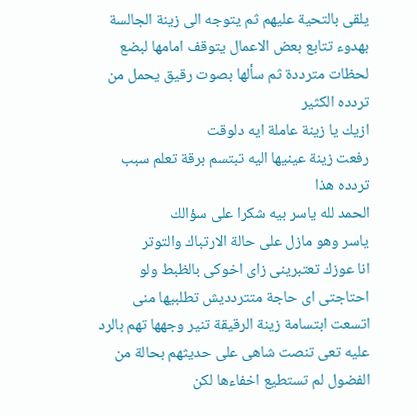يلقى بالتحية عليهم ثم يتوجه الى زينة الجالسة بهدوء تتابع بعض الاعمال يتوقف امامها لبضع لحظات مترددة ثم سألها بصوت رقيق يحمل من تردده الكثير
ازيك يا زينة عاملة ايه دلوقت
رفعت زينة عينيها اليه تبتسم برقة تعلم سبب تردده هذا
الحمد لله ياسر بيه شكرا على سؤالك
ياسر وهو مازل على حالة الارتباك والتوتر
انا عوزك تعتبرينى زاى اخوكى بالظبط ولو احتاجتى اى حاجة متتردديش تطلبيها منى
اتسعت ابتسامة زينة الرقيقة تنير وجهها تهم بالرد عليه تعى تنصت شاهى على حديثهم بحالة من الفضول لم تستطيع اخفاءها لكن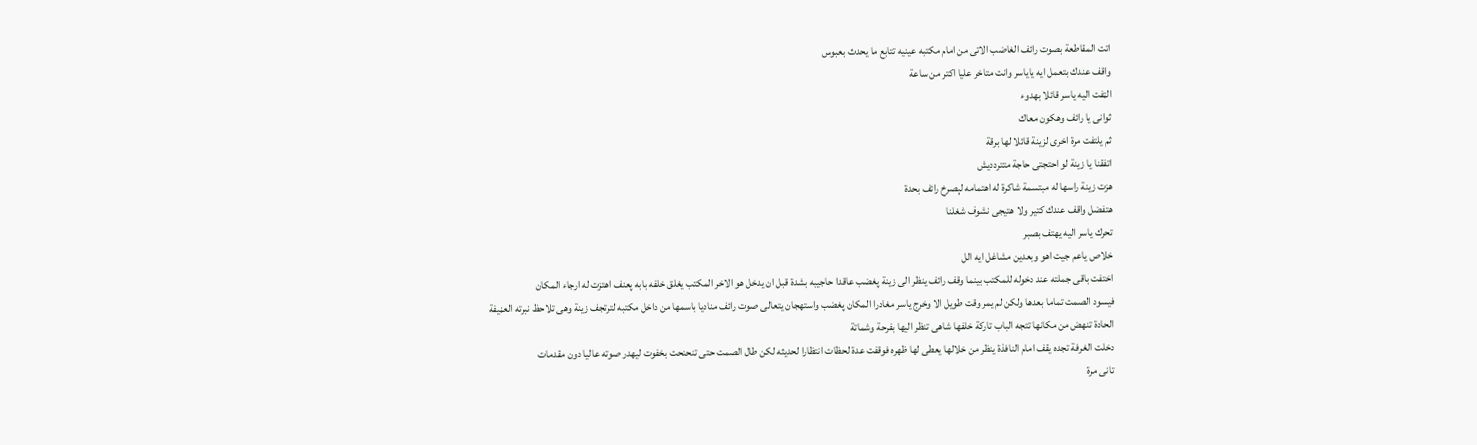اتت المقاطعة بصوت رائف الغاضب الاتى من امام مكتبه عينيه تتابع ما يحدث بعبوس
واقف عندك بتعمل ايه ياياسر وانت متاخر عليا اكتر من ساعة
الټفت اليه ياسر قائلا بهدوء
ثوانى يا رائف وهكون معاك
ثم يلتفت مرة اخرى لزينة قائلا لها برقة
اتفقنا يا زينة لو احتجتى حاجة متتردديش
هزت زينة راسها له مبتسمة شاكرة له اهتمامه لېصرخ رائف بحدة
هتفضل واقف عندك كتير ولا هتيجى نشوف شغلنا
تحرك ياسر اليه يهتف بصبر
خلاص ياعم جيت اهو وبعدين مشاغل ايه الل
اختفت باقى جملته عند دخوله للمكتب بينما وقف رائف ينظر الى زينة پغضب عاقدا حاجيبه بشدة قبل ان يدخل هو الاخر المكتب يغلق خلفه بابه پعنف اهتزت له ارجاء المكان
فيسود الصمت تماما بعدها ولكن لم يمر وقت طويل الا وخرج ياسر مغادرا المكان پغضب واستهجان يتعالى صوت رائف مناديا باسمها من داخل مكتبه لترتجف زينة وهى تلاحظ نبرته العڼيفة الحادة تنهض من مكانها تتجه الباب تاركة خلفها شاهى تنظر اليها بفرحة وشماتة
دخلت الغرفة تجده يقف امام النافذة ينظر من خلالها يعطى لها ظهره فوقفت عدة لحظات انتظارا لحديثه لكن طال الصمت حتى تنحنحت بخفوت ليهدر صوته عاليا دون مقدمات
تانى مرة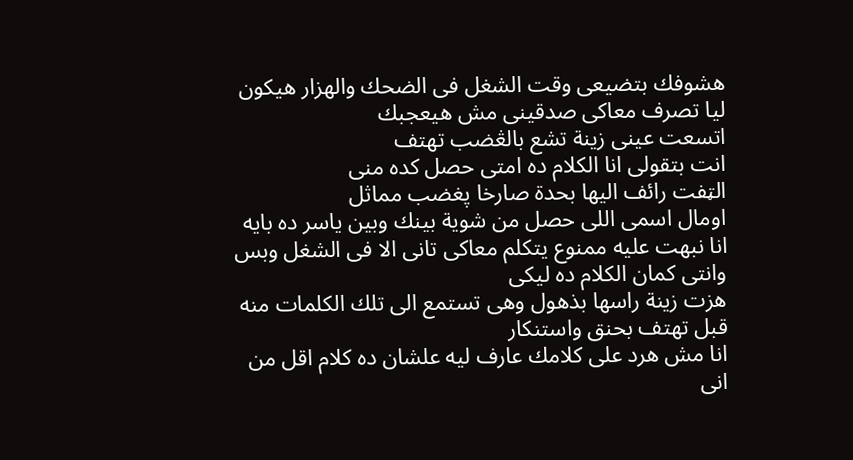هشوفك بتضيعى وقت الشغل فى الضحك والهزار هيكون ليا تصرف معاكى صدقينى مش هيعجبك
اتسعت عينى زينة تشع بالڠضب تهتف
انت بتقولى انا الكلام ده امتى حصل كده منى
الټفت رائف اليها بحدة صارخا پغضب مماثل
اومال اسمى اللى حصل من شوية بينك وبين ياسر ده بايه انا نبهت عليه ممنوع يتكلم معاكى تانى الا فى الشغل وبس وانتى كمان الكلام ده ليكى
هزت زينة راسها بذهول وهى تستمع الى تلك الكلمات منه قبل تهتف بحنق واستنكار
انا مش هرد على كلامك عارف ليه علشان ده كلام اقل من انى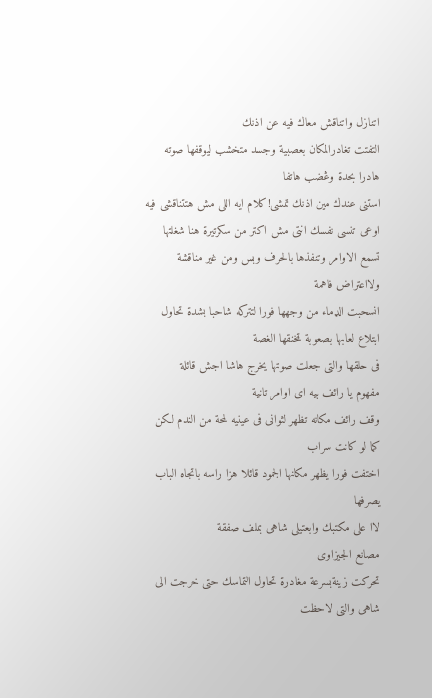اتنازل واتناقش معاك فيه عن اذنك
التفتت تغادرالمكان بعصبية وجسد متخشب ليوقفها صوته
هادرا بحدة وڠضب هاتفا
استنى عندك مين اذنك تمشى!كلام ايه اللى مش هتتناقشى فيه اوعى تنسى نفسك انتى مش اكتر من سكرتيرة هنا شغلتها تسمع الاوامر وتنفذها بالحرف وبس ومن غير مناقشة ولااعتراض فاهمة
انسحبت الډماء من وجهها فورا لتتركه شاحبا بشدة تحاول ابتلاع لعابها بصعوبة ټخنقها الغصة
فى حلقها والتى جعلت صوتها يخرج هاشا اجش قائلة
مفهوم يا رائف بيه اى اوامر تانية
وقف رائف مكانه تظهر لثوانى فى عينيه لمحة من الندم لكن كما لو كانت سراب
اختفت فورا يظهر مكانها الجمود قائلا هزا راسه باتجاه الباب يصرفها
لاا على مكتبك وابعتيلى شاهى بملف صفقة
مصانع الجيزاوى
تحركت زينةبسرعة مغادرة تحاول التماسك حتى خرجت الى شاهى والتى لاحظت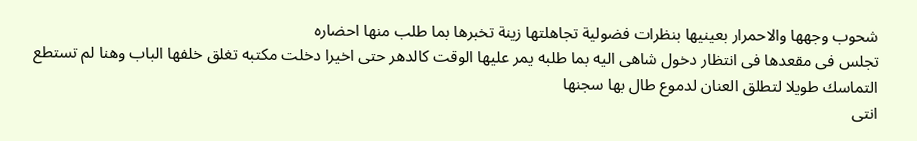شحوب وجهها والاحمرار بعينيها بنظرات فضولية تجاهلتها زينة تخبرها بما طلب منها احضاره
تجلس فى مقعدها فى انتظار دخول شاهى اليه بما طلبه يمر عليها الوقت كالدهر حتى اخيرا دخلت مكتبه تغلق خلفها الباب وهنا لم تستطع التماسك طويلا لتطلق العنان لدموع طال بها سجنها
انتى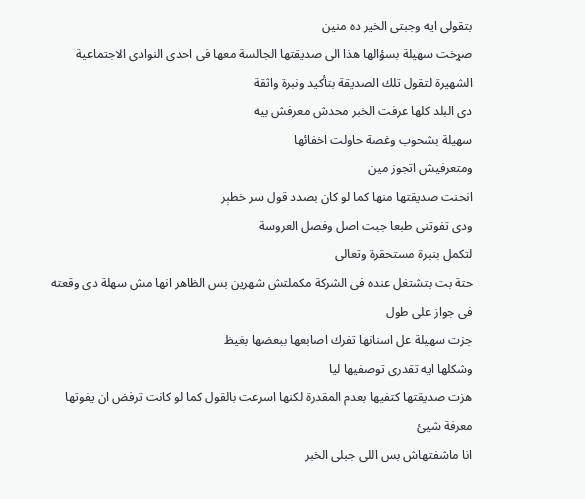بتقولى ايه وجبتى الخير ده منين
صړخت سهيلة بسؤالها هذا الى صديقتها الجالسة معها فى احدى النوادى الاجتماعية الشهيرة لتقول تلك الصديقة بتأكيد ونبرة واثقة
دى البلد كلها عرفت الخبر محدش معرفش بيه
سهيلة بشحوب وغصة حاولت اخفائها
ومتعرفيش اتجوز مين
انحنت صديقتها منها كما لو كان بصدد قول سر خطېر
ودى تفوتنى طبعا جبت اصل وفصل العروسة
لتكمل بنبرة مستحقرة وتعالى
حتة بت بتشتغل عنده فى الشركة مكملتش شهرين بس الظاهر انها مش سهلة دى وقعته فى جواز على طول
جزت سهيلة عل اسنانها تفرك اصابعها ببعضها بغيظ
وشكلها ايه تقدرى توصفيها ليا
هزت صديقتها كتفيها بعدم المقدرة لكنها اسرعت بالقول كما لو كانت ترفض ان يفوتها معرفة شيئ
انا ماشفتهاش بس اللى جبلى الخبر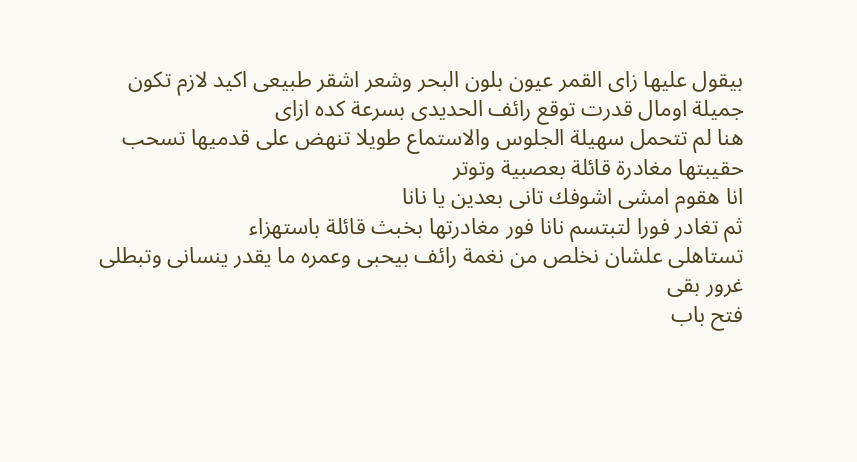بيقول عليها زاى القمر عيون بلون البحر وشعر اشقر طبيعى اكيد لازم تكون جميلة اومال قدرت توقع رائف الحديدى بسرعة كده ازاى
هنا لم تتحمل سهيلة الجلوس والاستماع طويلا تنهض على قدميها تسحب حقيبتها مغادرة قائلة بعصبية وتوتر
انا هقوم امشى اشوفك تانى بعدين يا نانا
ثم تغادر فورا لتبتسم نانا فور مغادرتها بخبث قائلة باستهزاء
تستاهلى علشان نخلص من نغمة رائف بيحبى وعمره ما يقدر ينسانى وتبطلى غرور بقى
فتح باب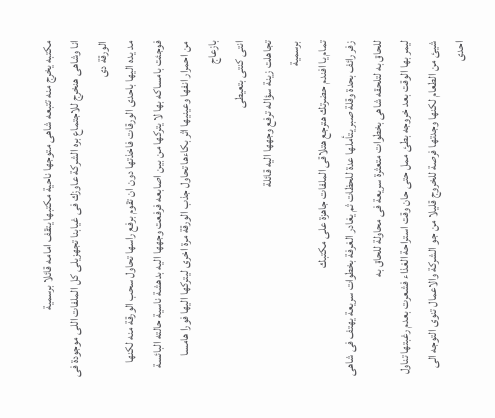مكتبه يخرج منه تتبعه شاهى متوجها ناحية مكتبها يتقف امامه قائلا برسمية
انا وشاهى هنخرج للاجتماع بره الشركة عاوزك فى غيابنا تجهزيلى كل الملفات اللى موجودة فى الورقة دى
مد يده اليها باحدى الورقات فاخذتها دون ان تقوم برفع راسها تحاول سحب الورقة منه لكنها فوجئت بامساكه بها لا يتركها من بين اصابعه فرفعت وجهها اليه بدهشة ناسية حالته البائسة من احمرار انفها وعينيها اثر بكاءها تحاول جذب الورقة مرة اخرى ليتركها اليها فورا هامسا بازعاج
انتى كنتى بتعيطى
تجاهلت زينة سؤاله ترفع وجهها اليه قائلة
برسمية
تمام يا افندم حضرتك هترجع هتلاقى الملفات جاهزة على مكتبك
زفر رائف بحدة وقلة صبر يتأملها عدة للحظات ثم يغادر الغرفة بخطوات سريعة يهتف فى شاهى للحاق به لتلحقه شاهى بخطوات متعثرة سريعة فى محاولة للحاق به
ليمر بها الوقت بعد خروجه بطئ ممل حتى حان وقت استراحة الغذاء فشعرت بعدم رغبتها تناول شيئ من الطعام لكنها وجدتها فرصة للخروج قليلا من جو الشركة والاعمال تنوى التوجه الى احدى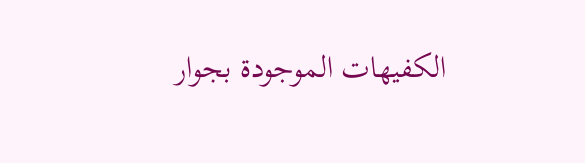الكفيهات الموجودة بجوار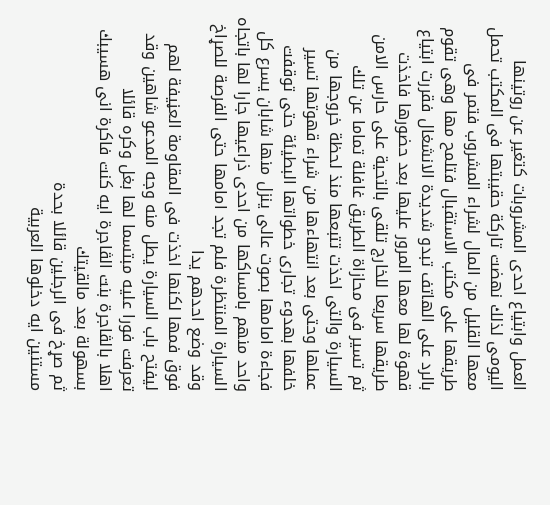العمل وابتياع احدى المشروبات كتغير عن روتينها اليومى لذلك نهضت تاركة حقيبتها فى المكتب تحمل معها القليل من المال لشراء المشروب فتمر فى طريقها على مكتب الاستقبال فتلمح مها وهى تقوم بالرد على الهاتف تبدو شديدة الانشغال فقررت ابتياع قهوة لها معها المرور عليها بعد حضورها فاخذت طريقها سريعا للخارج تلقى بالتحية على حارس الامن ثم تسير فى محازاة الطريق غافلة تماما عن تلك السيارة والتى اخذت تتبعها منذ لحظة خروجها من عملها وحتى بعد انتهاءها من شراء قهوتها تسير خلفها بهدوء تجارى خطواتها البطيئة حتى توقفت فجاءة امامها بصوت عالى ينزل منها شابان يسرع كل واحد منهم بامساكها من احدى ذراعيها جارا لها باتجاه السيارة المنتظرة فلم تجد امامها حتى الفرصة للصړاخ وقد وضع احدهم يدا
فوق فمها لكنها اخذت فى المقاومة العڼيفة لهم ليفتح باب السيارة يطل منه وجه المدعو شاهين وقد تعرفت فورا عليه مبتسما لها بغل وكره قائلا
اهلا بالڤاجرة بنت الڤاجرة ايه كنت فاكرة انى هسيبك بسهولة بعد مالقيتك
ثم صړخ فى الرجلين قائلا بحدة
مستنين ايه دخلوها العربية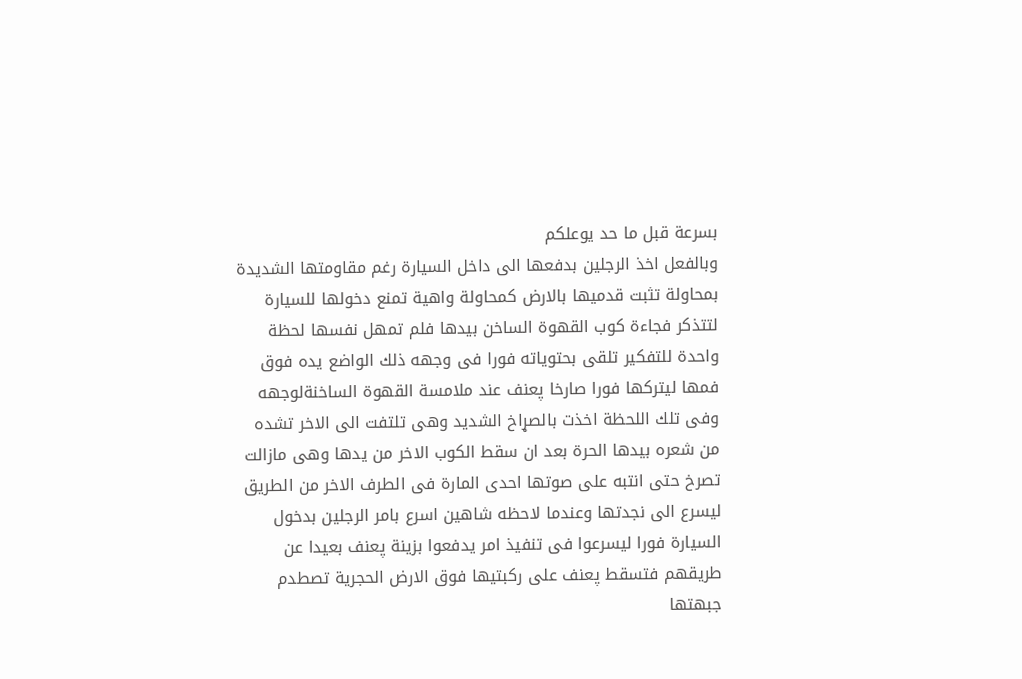بسرعة قبل ما حد يوعلكم
وبالفعل اخذ الرجلين بدفعها الى داخل السيارة رغم مقاومتها الشديدة بمحاولة تثبت قدميها بالارض كمحاولة واهية تمنع دخولها للسيارة لتتذكر فجاءة كوب القهوة الساخن بيدها فلم تمهل نفسها لحظة واحدة للتفكير تلقى بحتوياته فورا فى وجهه ذلك الواضع يده فوق فمها ليتركها فورا صارخا پعنف عند ملامسة القهوة الساخنةلوجهه وفى تلك اللحظة اخذت بالصړاخ الشديد وهى تلتفت الى الاخر تشده من شعره بيدها الحرة بعد ان سقط الكوب الاخر من يدها وهى مازالت تصرخ حتى انتبه على صوتها احدى المارة فى الطرف الاخر من الطريق ليسرع الى نجدتها وعندما لاحظه شاهين اسرع بامر الرجلين بدخول السيارة فورا ليسرعوا فى تنفيذ امر يدفعوا بزينة پعنف بعيدا عن طريقهم فتسقط پعنف على ركبتيها فوق الارض الحجرية تصطدم جبهتها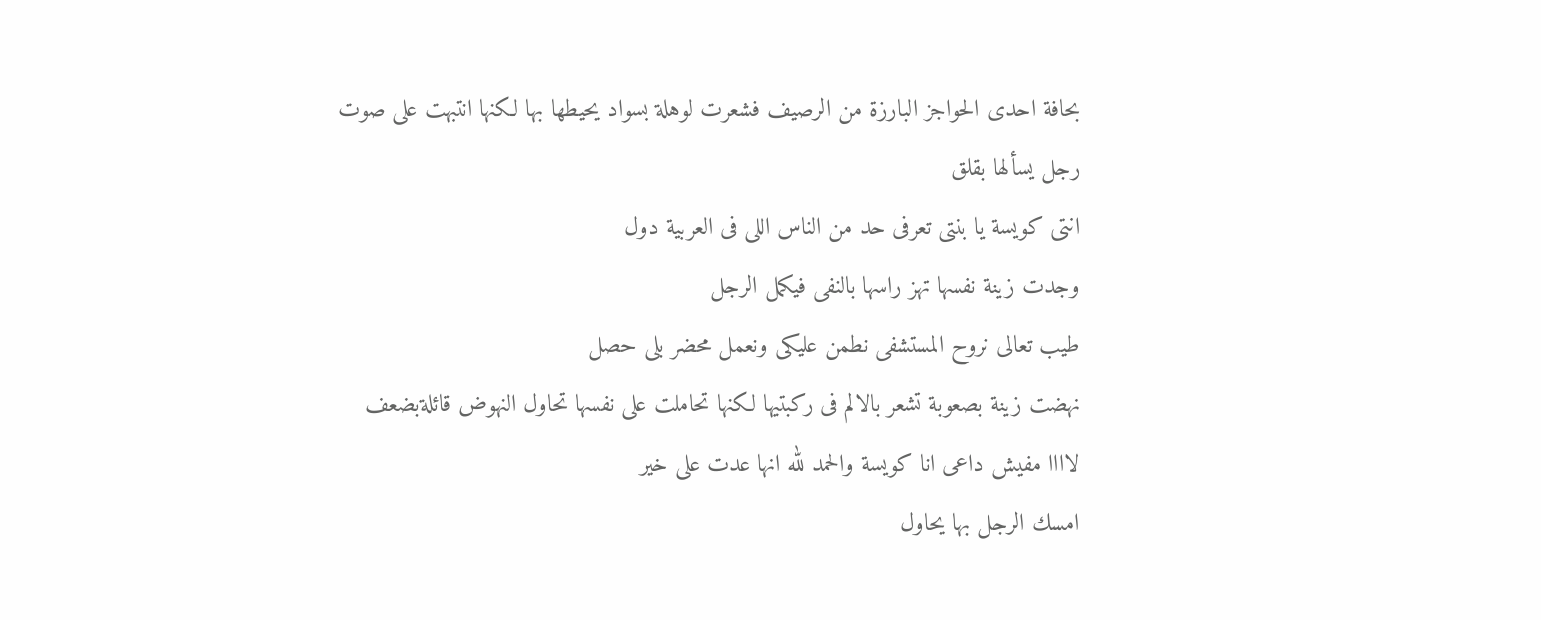بحافة احدى الحواجز البارزة من الرصيف فشعرت لوهلة بسواد يحيطها بها لكنها انتبهت على صوت رجل يسألها بقلق
انتى كويسة يا بنتى تعرفى حد من الناس اللى فى العربية دول
وجدت زينة نفسها تهز راسها بالنفى فيكمل الرجل
طيب تعالى نروح المستشفى نطمن عليكى ونعمل محضر بلى حصل
نهضت زينة بصعوبة تشعر بالالم فى ركبتيها لكنها تحاملت على نفسها تحاول النهوض قائلةبضعف
لاااا مفيش داعى انا كويسة والحمد لله انها عدت على خير
امسك الرجل بها يحاول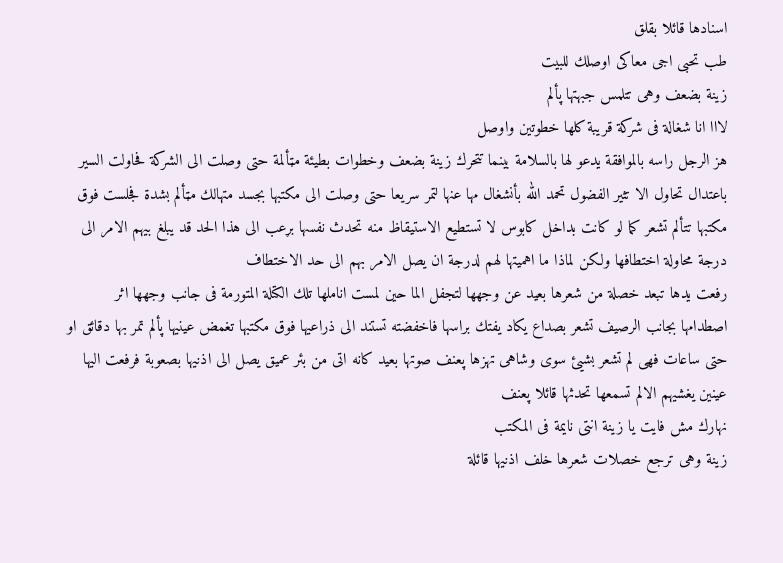اسنادها قائلا بقلق
طب تحبى اجى معاكى اوصلك للبيت
زينة بضعف وهى تتلمس جبهتها پألم
لااا انا شغالة فى شركة قريبة كلها خطوتين واوصل
هز الرجل راسه بالموافقة يدعو لها بالسلامة بينما تتحرك زينة بضعف وخطوات بطيئة مټألمة حتى وصلت الى الشركة فحاولت السير باعتدال تحاول الا تثير الفضول تحمد الله بأنشغال مها عنها لتمر سريعا حتى وصلت الى مكتبها بجسد متهالك مټألم بشدة فجلست فوق مكتبها تتألم تشعر كما لو كانت بداخل كابوس لا تستطيع الاستيقاظ منه تحدث نفسها بړعب الى هذا الحد قد يبلغ بيهم الامر الى درجة محاولة اختطافها ولكن لماذا ما اهميتها لهم لدرجة ان يصل الامر بهم الى حد الاختطاف
رفعت يدها تبعد خصلة من شعرها بعيد عن وجهها لتجفل الما حين لمست اناملها تلك الكتلة المتورمة فى جانب وجهها اثر اصطدامها بجانب الرصيف تشعر بصداع يكاد يفتك براسها فاخفضته تستند الى ذراعيها فوق مكتبها تغمض عينيها پألم تمر بها دقائق او حتى ساعات فهى لم تشعر بشيئ سوى وشاهى تهزها پعنف صوتها بعيد كانه اتى من بئر عميق يصل الى اذنيها بصعوبة فرفعت اليها عينين يغشيهم الالم تسمعها تحدثها قائلا پعنف
نهارك مش فايت يا زينة انتى نايمة فى المكتب
زينة وهى ترجع خصلات شعرها خلف اذنيها قائلة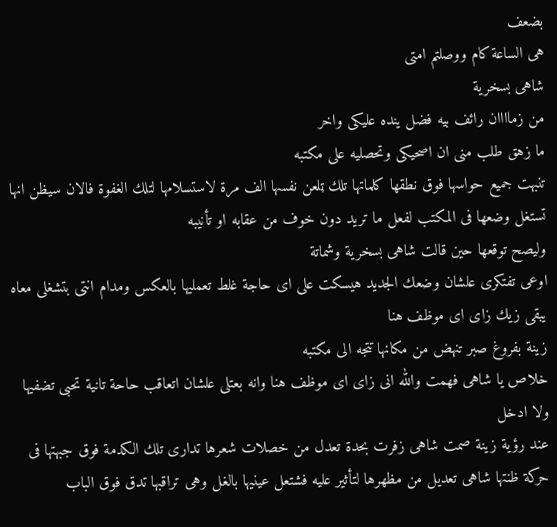بضعف
هى الساعة كام ووصلتم امتى
شاهى بسخرية
من زماااان رائف بيه فضل ينده عليكى واخر
ما زهق طلب منى ان اصحيكى وتحصليه على مكتبه
تنبهت جميع حواسها فوق نطقها كلماتها تلك ټلعن نفسها الف مرة لاستسلامها لتلك الغفوة فالان سيظن انها تستغل وضعها فى المكتب لفعل ما تريد دون خوف من عقابه او تأنيبه
وليصح توقعها حين قالت شاهى بسخرية وشماتة
اوعى تفتكرى علشان وضعك الجديد هيسكت على اى حاجة غلط تعمليها بالعكس ومدام انتى بتشغلى معاه يبقى زيك زاى اى موظف هنا
زينة بفروغ صبر تنهض من مكانها تتجه الى مكتبه
خلاص يا شاهى فهمت والله انى زاى اى موظف هنا وانه بعتلى علشان اتعاقب حاحة تانية تحبى تضفيها ولا ادخل
عند رؤية زينة صمت شاهى زفرت بحدة تعدل من خصلات شعرها تدارى تلك الکدمة فوق جبهتها فى حركة ظنتها شاهى تعديل من مظهرها لتأثير عليه فشتعل عينيها بالغل وهى تراقبها تدق فوق الباب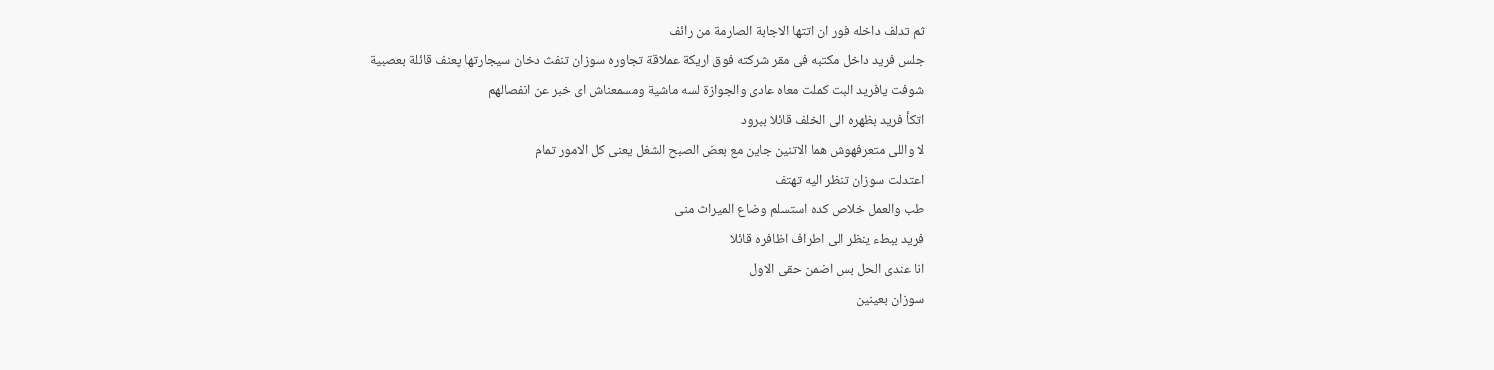ثم تدلف داخله فور ان اتتها الاجابة الصارمة من رائف
جلس فريد داخل مكتبه فى مقر شركته فوق اريكة عملاقة تجاوره سوزان تنفث دخان سيجارتها پعنف قائلة بعصبية
شوفت يافريد البت كملت معاه عادى والجوازة لسه ماشية ومسمعناش اى خبر عن انفصالهم
اتكأ فريد بظهره الى الخلف قائلا ببرود
لا واللى متعرفهوش هما الاتنين جاين مع بعض الصبح الشغل يعنى كل الامور تمام
اعتدلت سوزان تنظر اليه تهتف
طب والعمل خلاص كده استسلم وضاع الميراث منى
فريد ببطء ينظر الى اطراف اظافره قائلا
انا عندى الحل بس اضمن حقى الاول
سوزان بعينين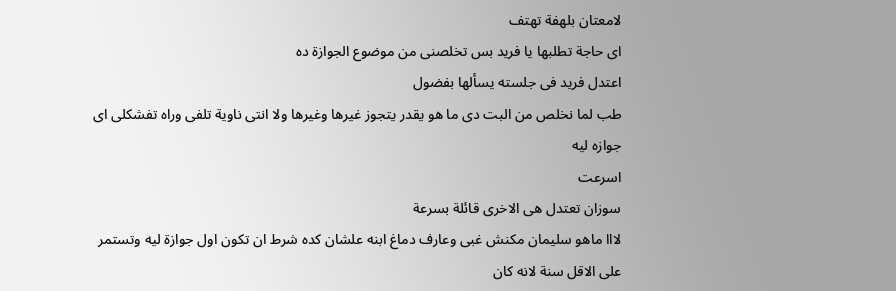لامعتان بلهفة تهتف
اى حاجة تطلبها يا فريد بس تخلصنى من موضوع الجوازة ده
اعتدل فريد فى جلسته يسألها بفضول
طب لما نخلص من البت دى ما هو يقدر يتجوز غيرها وغيرها ولا انتى ناوية تلفى وراه تفشكلى اى جوازه ليه
اسرعت
سوزان تعتدل هى الاخرى قائلة بسرعة
لااا ماهو سليمان مكنش غبى وعارف دماغ ابنه علشان كده شرط ان تكون اول جوازة ليه وتستمر على الاقل سنة لانه كان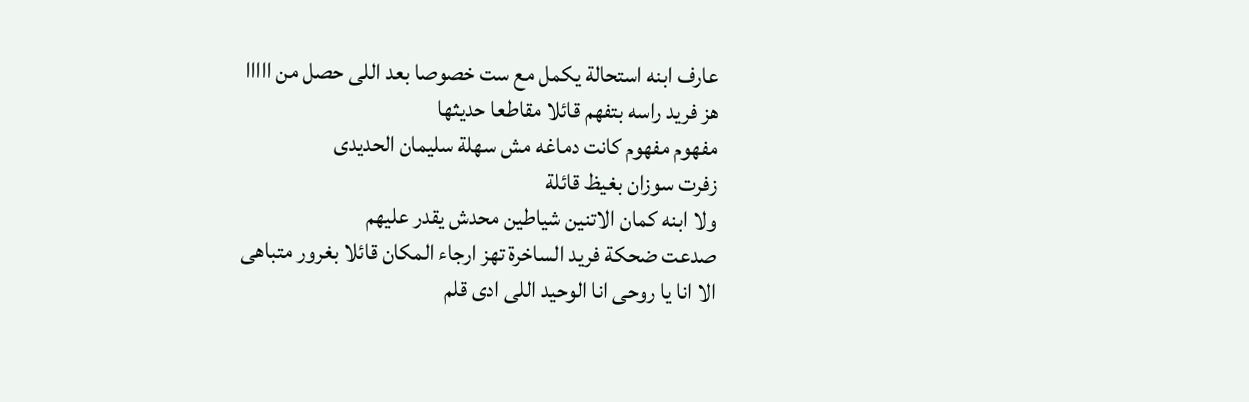عارف ابنه استحالة يكمل مع ست خصوصا بعد اللى حصل من ااااا
هز فريد راسه بتفهم قائلا مقاطعا حديثها
مفهوم مفهوم كانت دماغه مش سهلة سليمان الحديدى
زفرت سوزان بغيظ قائلة
ولا ابنه كمان الاتنين شياطين محدش يقدر عليهم
صدعت ضحكة فريد الساخرة تهز ارجاء المكان قائلا بغرور متباهى
الا انا يا روحى انا الوحيد اللى ادى قلم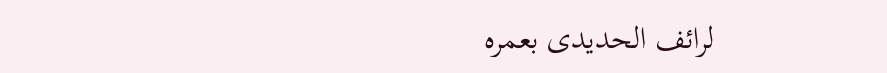لرائف الحديدى بعمره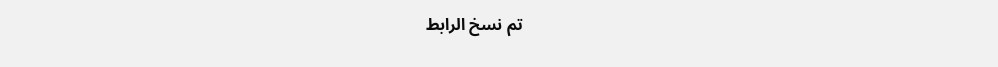تم نسخ الرابط